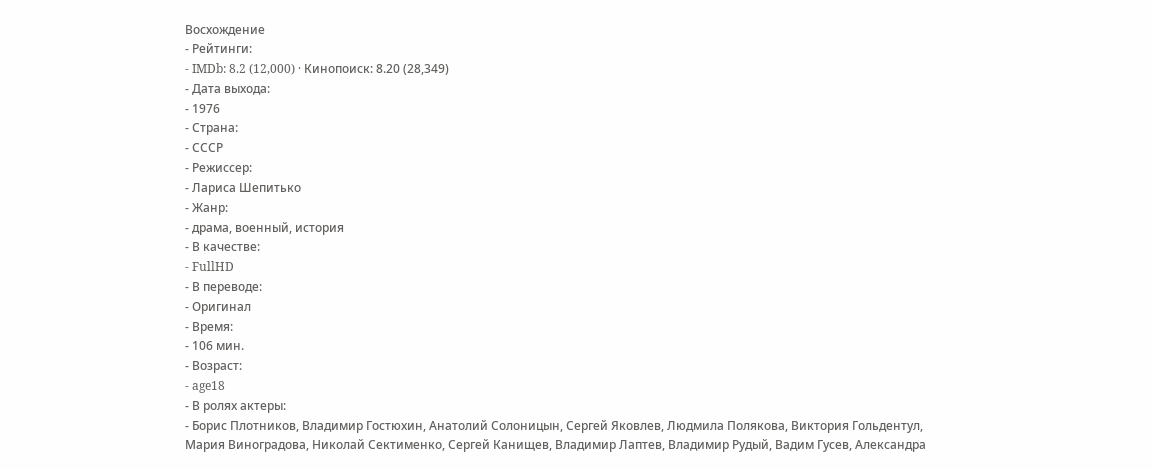Восхождение
- Рейтинги:
- IMDb: 8.2 (12,000) · Кинопоиск: 8.20 (28,349)
- Дата выхода:
- 1976
- Страна:
- СССР
- Режиссер:
- Лариса Шепитько
- Жанр:
- драма, военный, история
- В качестве:
- FullHD
- В переводе:
- Оригинал
- Время:
- 106 мин.
- Возраст:
- age18
- В ролях актеры:
- Борис Плотников, Владимир Гостюхин, Анатолий Солоницын, Сергей Яковлев, Людмила Полякова, Виктория Гольдентул, Мария Виноградова, Николай Сектименко, Сергей Канищев, Владимир Лаптев, Владимир Рудый, Вадим Гусев, Александра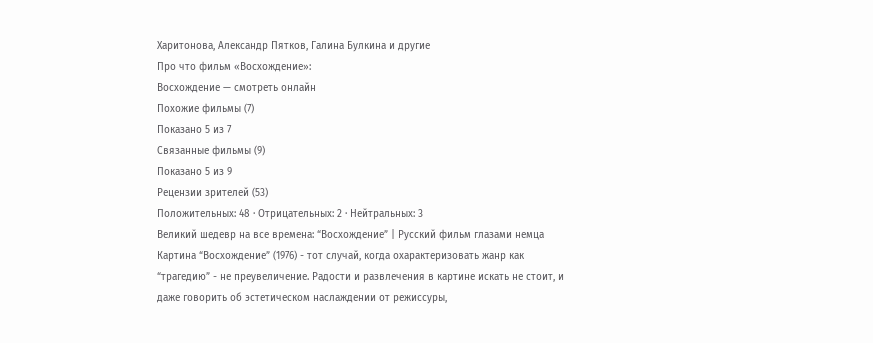Харитонова, Александр Пятков, Галина Булкина и другие
Про что фильм «Восхождение»:
Восхождение — смотреть онлайн
Похожие фильмы (7)
Показано 5 из 7
Связанные фильмы (9)
Показано 5 из 9
Рецензии зрителей (53)
Положительных: 48 · Отрицательных: 2 · Нейтральных: 3
Великий шедевр на все времена: “Восхождение” | Русский фильм глазами немца
Картина “Восхождение” (1976) - тот случай, когда охарактеризовать жанр как “трагедию” - не преувеличение. Радости и развлечения в картине искать не стоит, и даже говорить об эстетическом наслаждении от режиссуры,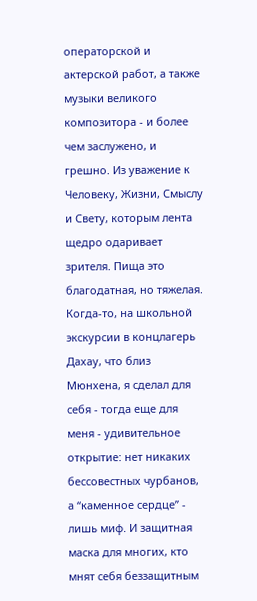операторской и актерской работ, а также музыки великого композитора - и более чем заслужено, и грешно. Из уважение к Человеку, Жизни, Смыслу и Свету, которым лента щедро одаривает зрителя. Пища это благодатная, но тяжелая. Когда-то, на школьной экскурсии в концлагерь Дахау, что близ Мюнхена, я сделал для себя - тогда еще для меня - удивительное открытие: нет никаких бессовестных чурбанов, а “каменное сердце” - лишь миф. И защитная маска для многих, кто мнят себя беззащитным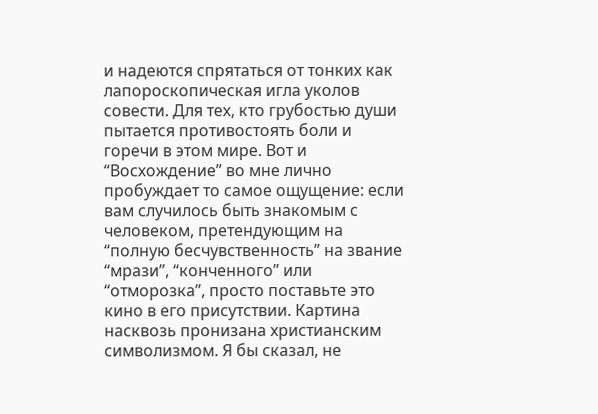и надеются спрятаться от тонких как лапороскопическая игла уколов совести. Для тех, кто грубостью души пытается противостоять боли и горечи в этом мире. Вот и “Восхождение” во мне лично пробуждает то самое ощущение: если вам случилось быть знакомым с человеком, претендующим на “полную бесчувственность” на звание “мрази”, “конченного” или “отморозка”, просто поставьте это кино в его присутствии. Картина насквозь пронизана христианским символизмом. Я бы сказал, не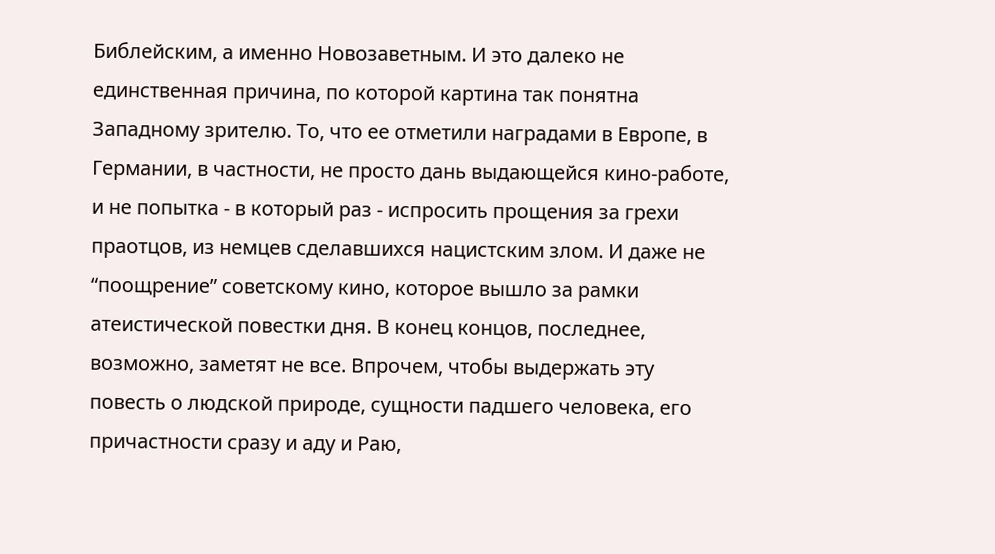Библейским, а именно Новозаветным. И это далеко не единственная причина, по которой картина так понятна Западному зрителю. То, что ее отметили наградами в Европе, в Германии, в частности, не просто дань выдающейся кино-работе, и не попытка - в который раз - испросить прощения за грехи праотцов, из немцев сделавшихся нацистским злом. И даже не “поощрение” советскому кино, которое вышло за рамки атеистической повестки дня. В конец концов, последнее, возможно, заметят не все. Впрочем, чтобы выдержать эту повесть о людской природе, сущности падшего человека, его причастности сразу и аду и Раю,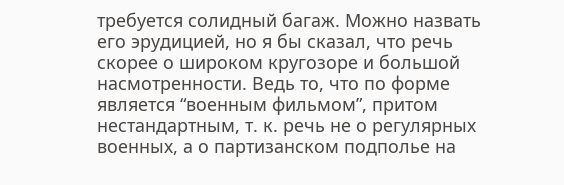требуется солидный багаж. Можно назвать его эрудицией, но я бы сказал, что речь скорее о широком кругозоре и большой насмотренности. Ведь то, что по форме является “военным фильмом”, притом нестандартным, т. к. речь не о регулярных военных, а о партизанском подполье на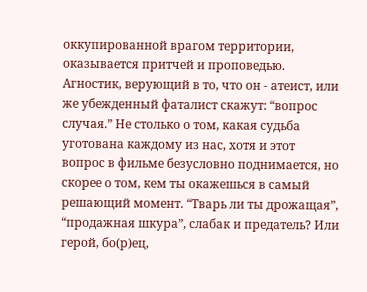оккупированной врагом территории, оказывается притчей и проповедью. Агностик, верующий в то, что он - атеист, или же убежденный фаталист скажут: “вопрос случая.” Не столько о том, какая судьба уготована каждому из нас, хотя и этот вопрос в фильме безусловно поднимается, но скорее о том, кем ты окажешься в самый решающий момент. “Тварь ли ты дрожащая”, “продажная шкура”, слабак и предатель? Или герой, бо(р)ец,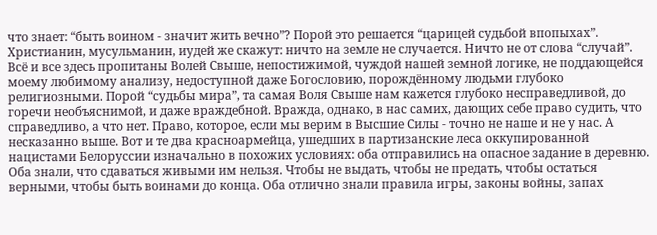что знает: “быть воином - значит жить вечно”? Порой это решается “царицей судьбой впопыхах”. Христианин, мусульманин, иудей же скажут: ничто на земле не случается. Ничто не от слова “случай”. Всё и все здесь пропитаны Волей Свыше, непостижимой, чуждой нашей земной логике, не поддающейся моему любимому анализу, недоступной даже Богословию, порождённому людьми глубоко религиозными. Порой “судьбы мира”, та самая Воля Свыше нам кажется глубоко несправедливой, до горечи необъяснимой, и даже враждебной. Вражда, однако, в нас самих, дающих себе право судить, что справедливо, а что нет. Право, которое, если мы верим в Высшие Силы - точно не наше и не у нас. А несказанно выше. Вот и те два красноармейца, ушедших в партизанские леса оккупированной нацистами Белоруссии изначально в похожих условиях: оба отправились на опасное задание в деревню. Оба знали, что сдаваться живыми им нельзя. Чтобы не выдать, чтобы не предать, чтобы остаться верными, чтобы быть воинами до конца. Оба отлично знали правила игры, законы войны, запах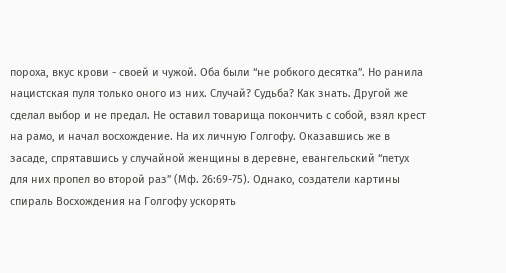пороха, вкус крови - своей и чужой. Оба были “не робкого десятка”. Но ранила нацистская пуля только оного из них. Случай? Судьба? Как знать. Другой же сделал выбор и не предал. Не оставил товарища покончить с собой, взял крест на рамо, и начал восхождение. На их личную Голгофу. Оказавшись же в засаде, спрятавшись у случайной женщины в деревне, евангельский “петух для них пропел во второй раз” (Мф. 26:69-75). Однако, создатели картины спираль Восхождения на Голгофу ускорять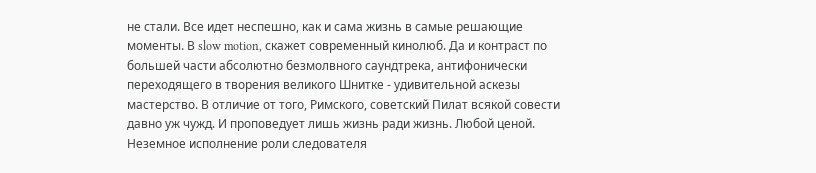не стали. Все идет неспешно, как и сама жизнь в самые решающие моменты. В slow motion, скажет современный кинолюб. Да и контраст по большей части абсолютно безмолвного саундтрека, антифонически переходящего в творения великого Шнитке - удивительной аскезы мастерство. В отличие от того, Римского, советский Пилат всякой совести давно уж чужд. И проповедует лишь жизнь ради жизнь. Любой ценой. Неземное исполнение роли следователя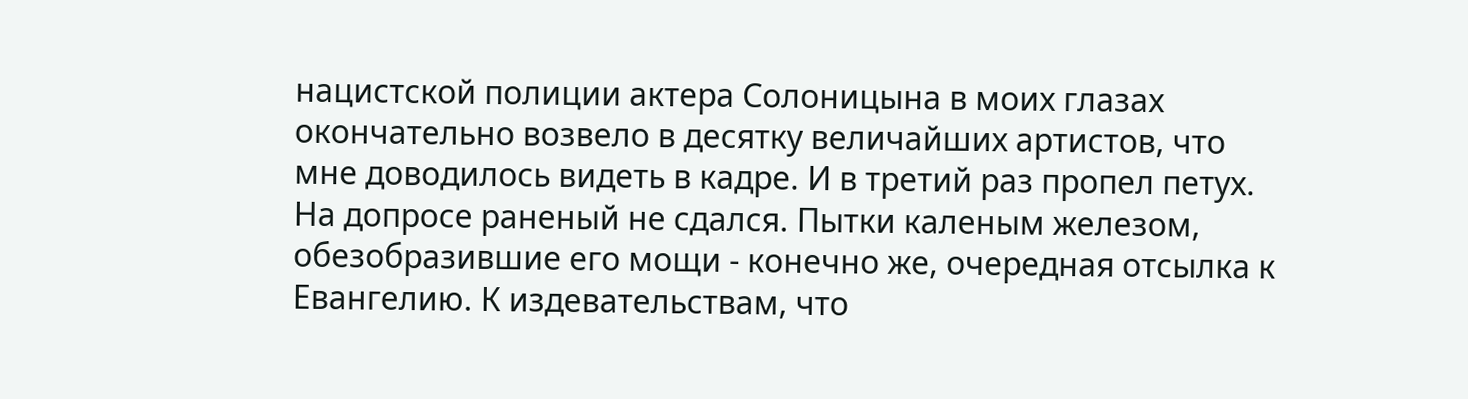нацистской полиции актера Солоницына в моих глазах окончательно возвело в десятку величайших артистов, что мне доводилось видеть в кадре. И в третий раз пропел петух. На допросе раненый не сдался. Пытки каленым железом, обезобразившие его мощи - конечно же, очередная отсылка к Евангелию. К издевательствам, что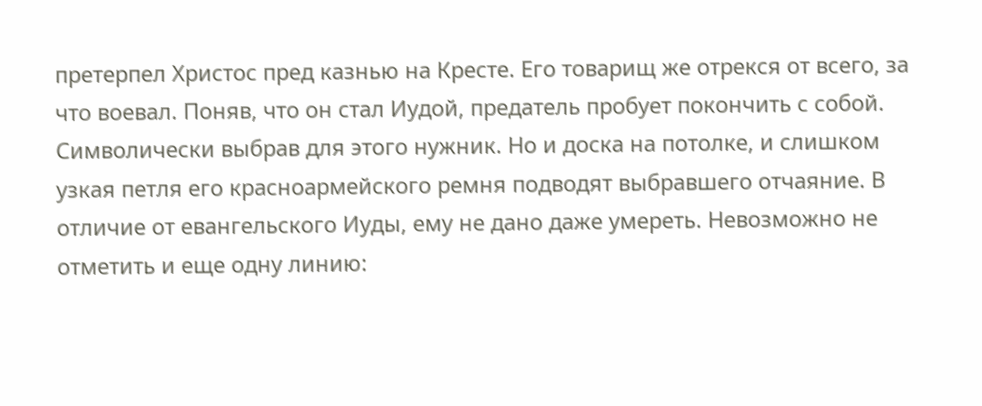претерпел Христос пред казнью на Кресте. Его товарищ же отрекся от всего, за что воевал. Поняв, что он стал Иудой, предатель пробует покончить с собой. Символически выбрав для этого нужник. Но и доска на потолке, и слишком узкая петля его красноармейского ремня подводят выбравшего отчаяние. В отличие от евангельского Иуды, ему не дано даже умереть. Невозможно не отметить и еще одну линию: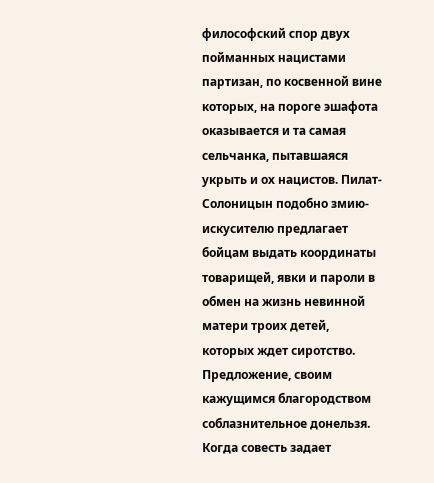философский спор двух пойманных нацистами партизан, по косвенной вине которых, на пороге эшафота оказывается и та самая сельчанка, пытавшаяся укрыть и ох нацистов. Пилат-Солоницын подобно змию-искусителю предлагает бойцам выдать координаты товарищей, явки и пароли в обмен на жизнь невинной матери троих детей, которых ждет сиротство. Предложение, своим кажущимся благородством соблазнительное донельзя. Когда совесть задает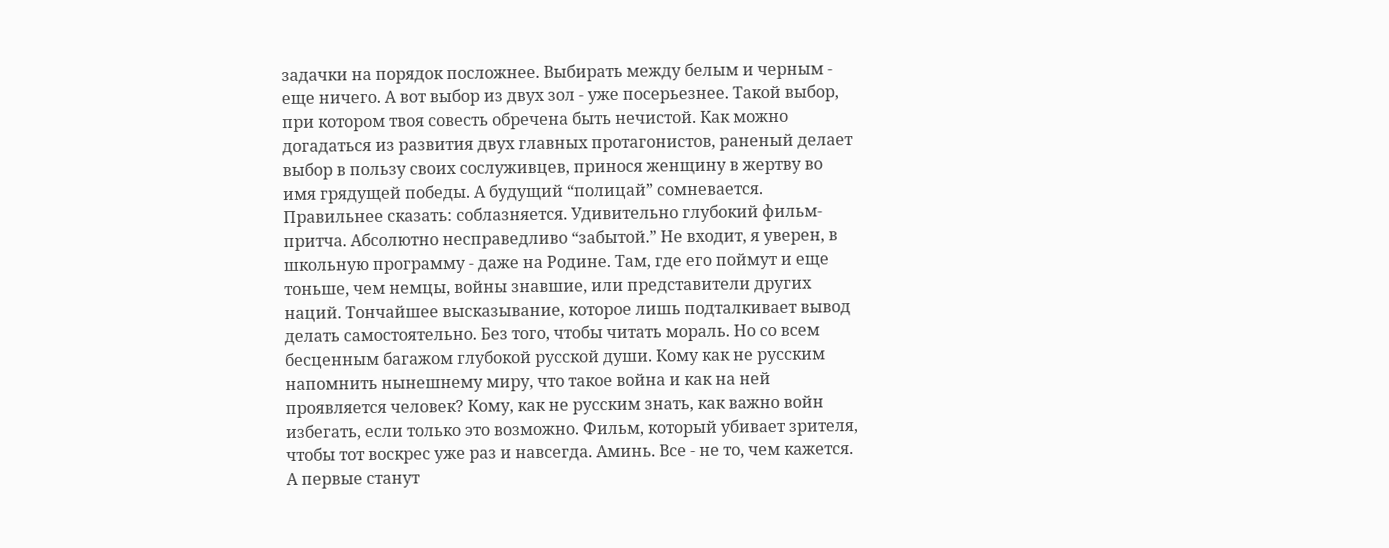задачки на порядок посложнее. Выбирать между белым и черным - еще ничего. А вот выбор из двух зол - уже посерьезнее. Такой выбор, при котором твоя совесть обречена быть нечистой. Как можно догадаться из развития двух главных протагонистов, раненый делает выбор в пользу своих сослуживцев, принося женщину в жертву во имя грядущей победы. А будущий “полицай” сомневается. Правильнее сказать: соблазняется. Удивительно глубокий фильм-притча. Абсолютно несправедливо “забытой.” Не входит, я уверен, в школьную программу - даже на Родине. Там, где его поймут и еще тоньше, чем немцы, войны знавшие, или представители других наций. Тончайшее высказывание, которое лишь подталкивает вывод делать самостоятельно. Без того, чтобы читать мораль. Но со всем бесценным багажом глубокой русской души. Кому как не русским напомнить нынешнему миру, что такое война и как на ней проявляется человек? Кому, как не русским знать, как важно войн избегать, если только это возможно. Фильм, который убивает зрителя, чтобы тот воскрес уже раз и навсегда. Аминь. Все - не то, чем кажется. А первые станут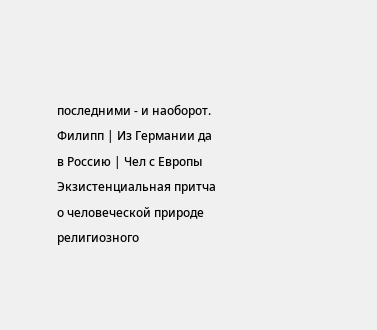последними - и наоборот. Филипп | Из Германии да в Россию | Чел с Европы
Экзистенциальная притча о человеческой природе религиозного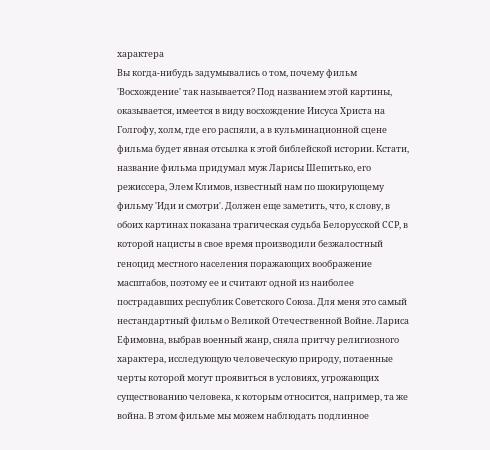характера
Вы когда-нибудь задумывались о том, почему фильм 'Восхождение' так называется? Под названием этой картины, оказывается, имеется в виду восхождение Иисуса Христа на Голгофу, холм, где его распяли, а в кульминационной сцене фильма будет явная отсылка к этой библейской истории. Кстати, название фильма придумал муж Ларисы Шепитько, его режиссера, Элем Климов, известный нам по шокирующему фильму 'Иди и смотри'. Должен еще заметить, что, к слову, в обоих картинах показана трагическая судьба Белорусской ССР, в которой нацисты в свое время производили безжалостный геноцид местного населения поражающих воображение масштабов, поэтому ее и считают одной из наиболее пострадавших республик Советского Союза. Для меня это самый нестандартный фильм о Великой Отечественной Войне. Лариса Ефимовна, выбрав военный жанр, сняла притчу религиозного характера, исследующую человеческую природу, потаенные черты которой могут проявиться в условиях, угрожающих существованию человека, к которым относится, например, та же война. В этом фильме мы можем наблюдать подлинное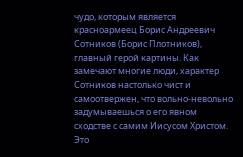чудо, которым является красноармеец Борис Андреевич Сотников (Борис Плотников), главный герой картины. Как замечают многие люди, характер Сотников настолько чист и самоотвержен, что вольно-невольно задумываешься о его явном сходстве с самим Иисусом Христом. Это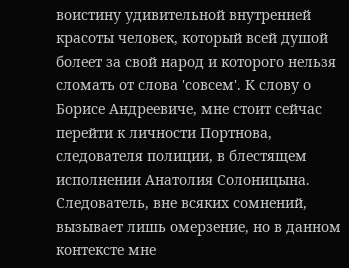воистину удивительной внутренней красоты человек, который всей душой болеет за свой народ и которого нельзя сломать от слова 'совсем'. К слову о Борисе Андреевиче, мне стоит сейчас перейти к личности Портнова, следователя полиции, в блестящем исполнении Анатолия Солоницына. Следователь, вне всяких сомнений, вызывает лишь омерзение, но в данном контексте мне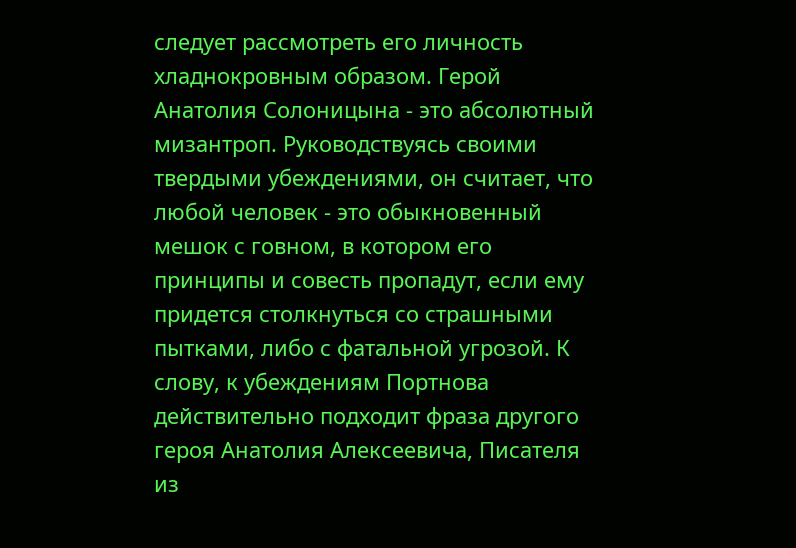следует рассмотреть его личность хладнокровным образом. Герой Анатолия Солоницына - это абсолютный мизантроп. Руководствуясь своими твердыми убеждениями, он считает, что любой человек - это обыкновенный мешок с говном, в котором его принципы и совесть пропадут, если ему придется столкнуться со страшными пытками, либо с фатальной угрозой. К слову, к убеждениям Портнова действительно подходит фраза другого героя Анатолия Алексеевича, Писателя из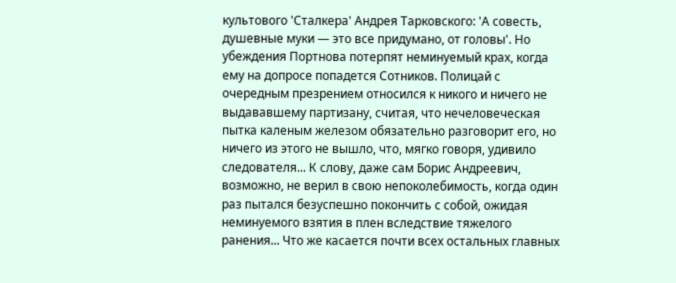культового 'Сталкера' Андрея Тарковского: 'А совесть, душевные муки — это все придумано, от головы'. Но убеждения Портнова потерпят неминуемый крах, когда ему на допросе попадется Сотников. Полицай с очередным презрением относился к никого и ничего не выдававшему партизану, считая, что нечеловеческая пытка каленым железом обязательно разговорит его, но ничего из этого не вышло, что, мягко говоря, удивило следователя... К слову, даже сам Борис Андреевич, возможно, не верил в свою непоколебимость, когда один раз пытался безуспешно покончить с собой, ожидая неминуемого взятия в плен вследствие тяжелого ранения... Что же касается почти всех остальных главных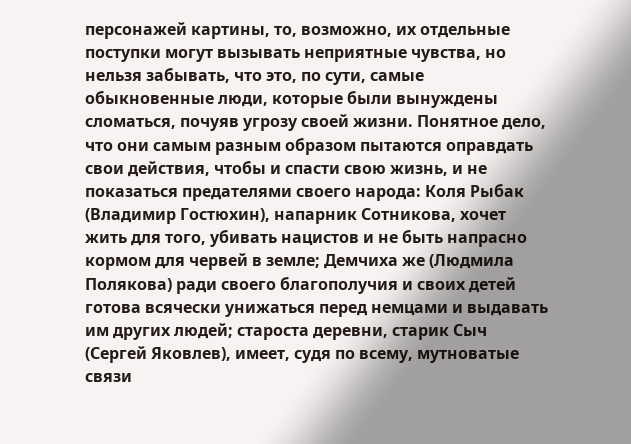персонажей картины, то, возможно, их отдельные поступки могут вызывать неприятные чувства, но нельзя забывать, что это, по сути, самые обыкновенные люди, которые были вынуждены сломаться, почуяв угрозу своей жизни. Понятное дело, что они самым разным образом пытаются оправдать свои действия, чтобы и спасти свою жизнь, и не показаться предателями своего народа: Коля Рыбак (Владимир Гостюхин), напарник Сотникова, хочет жить для того, убивать нацистов и не быть напрасно кормом для червей в земле; Демчиха же (Людмила Полякова) ради своего благополучия и своих детей готова всячески унижаться перед немцами и выдавать им других людей; староста деревни, старик Сыч (Сергей Яковлев), имеет, судя по всему, мутноватые связи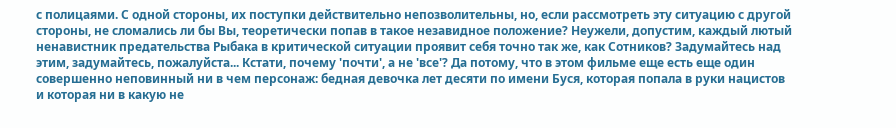с полицаями. С одной стороны, их поступки действительно непозволительны, но, если рассмотреть эту ситуацию с другой стороны, не сломались ли бы Вы, теоретически попав в такое незавидное положение? Неужели, допустим, каждый лютый ненавистник предательства Рыбака в критической ситуации проявит себя точно так же, как Сотников? Задумайтесь над этим, задумайтесь, пожалуйста... Кстати, почему 'почти', а не 'все'? Да потому, что в этом фильме еще есть еще один совершенно неповинный ни в чем персонаж: бедная девочка лет десяти по имени Буся, которая попала в руки нацистов и которая ни в какую не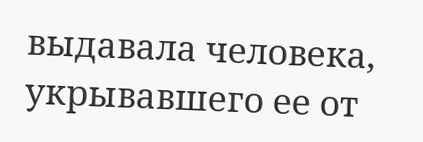выдавала человека, укрывавшего ее от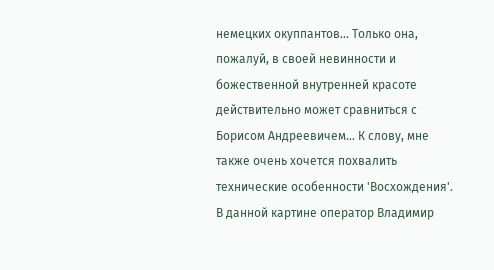немецких окуппантов... Только она, пожалуй, в своей невинности и божественной внутренней красоте действительно может сравниться с Борисом Андреевичем... К слову, мне также очень хочется похвалить технические особенности 'Восхождения'. В данной картине оператор Владимир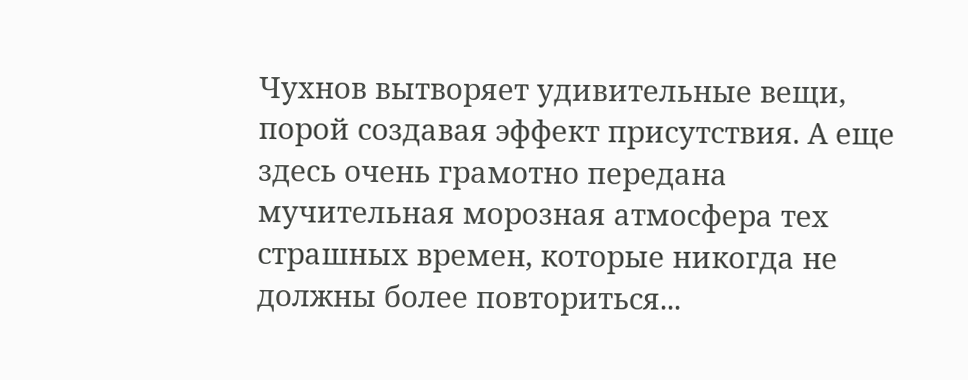Чухнов вытворяет удивительные вещи, порой создавая эффект присутствия. А еще здесь очень грамотно передана мучительная морозная атмосфера тех страшных времен, которые никогда не должны более повториться...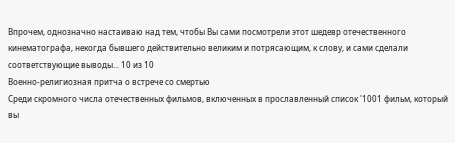Впрочем, однозначно настаиваю над тем, чтобы Вы сами посмотрели этот шедевр отечественного кинематографа, некогда бывшего действительно великим и потрясающим, к слову, и сами сделали соответствующие выводы... 10 из 10
Военно-религиозная притча о встрече со смертью
Среди скромного числа отечественных фильмов, включенных в прославленный список '1001 фильм, который вы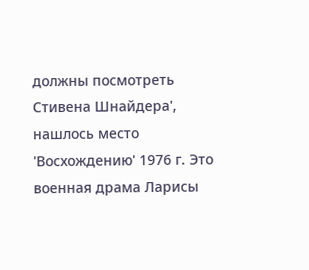должны посмотреть Стивена Шнайдера', нашлось место 'Восхождению' 1976 г. Это военная драма Ларисы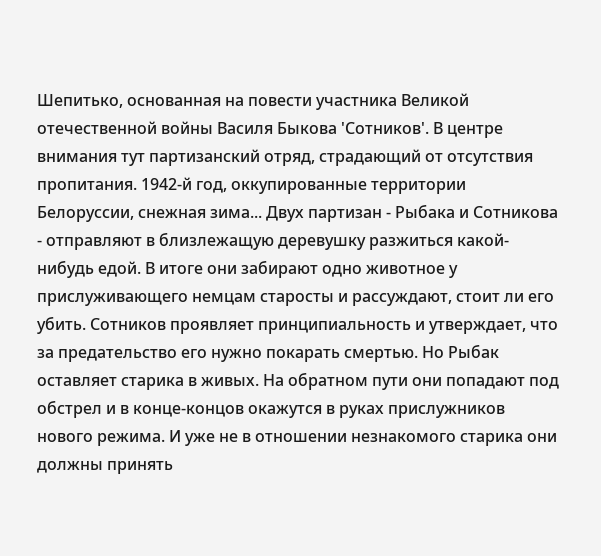Шепитько, основанная на повести участника Великой отечественной войны Василя Быкова 'Сотников'. В центре внимания тут партизанский отряд, страдающий от отсутствия пропитания. 1942-й год, оккупированные территории Белоруссии, снежная зима... Двух партизан - Рыбака и Сотникова - отправляют в близлежащую деревушку разжиться какой-нибудь едой. В итоге они забирают одно животное у прислуживающего немцам старосты и рассуждают, стоит ли его убить. Сотников проявляет принципиальность и утверждает, что за предательство его нужно покарать смертью. Но Рыбак оставляет старика в живых. На обратном пути они попадают под обстрел и в конце-концов окажутся в руках прислужников нового режима. И уже не в отношении незнакомого старика они должны принять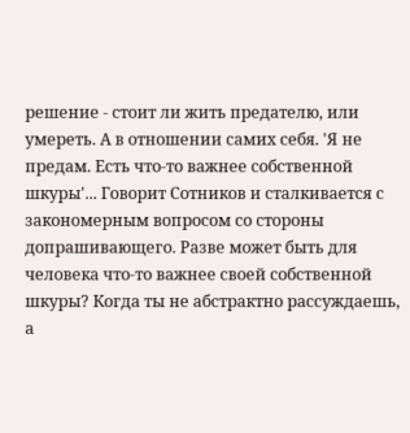решение - стоит ли жить предателю, или умереть. А в отношении самих себя. 'Я не предам. Есть что-то важнее собственной шкуры'... Говорит Сотников и сталкивается с закономерным вопросом со стороны допрашивающего. Разве может быть для человека что-то важнее своей собственной шкуры? Когда ты не абстрактно рассуждаешь, а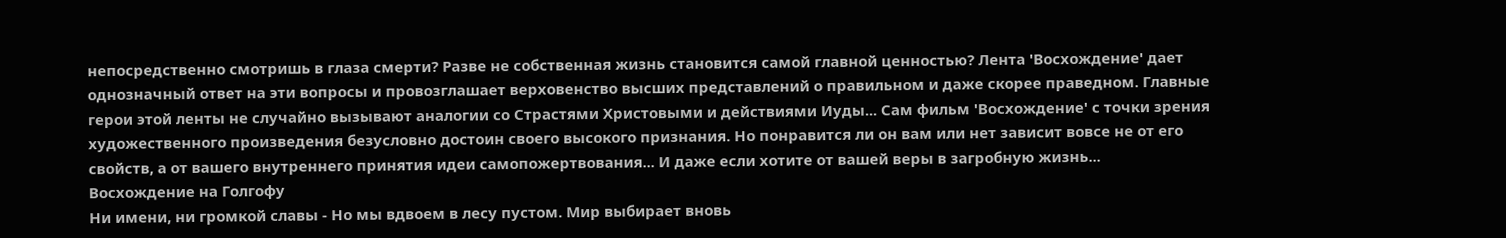непосредственно смотришь в глаза смерти? Разве не собственная жизнь становится самой главной ценностью? Лента 'Восхождение' дает однозначный ответ на эти вопросы и провозглашает верховенство высших представлений о правильном и даже скорее праведном. Главные герои этой ленты не случайно вызывают аналогии со Страстями Христовыми и действиями Иуды... Сам фильм 'Восхождение' с точки зрения художественного произведения безусловно достоин своего высокого признания. Но понравится ли он вам или нет зависит вовсе не от его свойств, а от вашего внутреннего принятия идеи самопожертвования... И даже если хотите от вашей веры в загробную жизнь...
Восхождение на Голгофу
Ни имени, ни громкой славы - Но мы вдвоем в лесу пустом. Мир выбирает вновь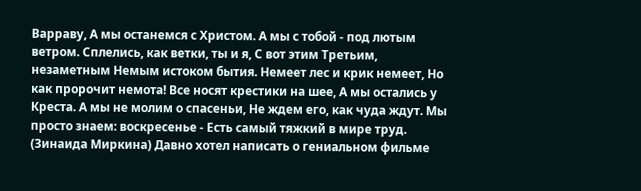Варраву, А мы останемся с Христом. А мы с тобой - под лютым ветром. Сплелись, как ветки, ты и я, С вот этим Третьим, незаметным Немым истоком бытия. Немеет лес и крик немеет, Но как пророчит немота! Все носят крестики на шее, А мы остались у Креста. А мы не молим о спасеньи, Не ждем его, как чуда ждут. Мы просто знаем: воскресенье - Есть самый тяжкий в мире труд. (Зинаида Миркина) Давно хотел написать о гениальном фильме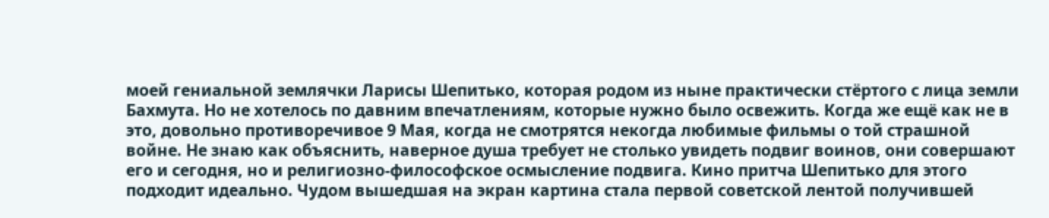моей гениальной землячки Ларисы Шепитько, которая родом из ныне практически стёртого с лица земли Бахмута. Но не хотелось по давним впечатлениям, которые нужно было освежить. Когда же ещё как не в это, довольно противоречивое 9 Мая, когда не смотрятся некогда любимые фильмы о той страшной войне. Не знаю как объяснить, наверное душа требует не столько увидеть подвиг воинов, они совершают его и сегодня, но и религиозно-философское осмысление подвига. Кино притча Шепитько для этого подходит идеально. Чудом вышедшая на экран картина стала первой советской лентой получившей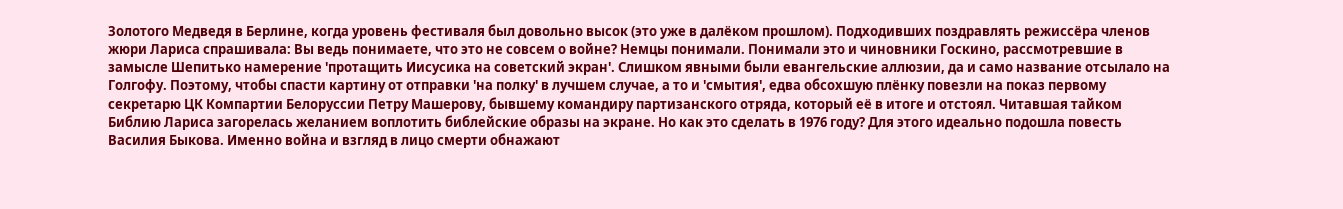Золотого Медведя в Берлине, когда уровень фестиваля был довольно высок (это уже в далёком прошлом). Подходивших поздравлять режиссёра членов жюри Лариса спрашивала: Вы ведь понимаете, что это не совсем о войне? Немцы понимали. Понимали это и чиновники Госкино, рассмотревшие в замысле Шепитько намерение 'протащить Иисусика на советский экран'. Слишком явными были евангельские аллюзии, да и само название отсылало на Голгофу. Поэтому, чтобы спасти картину от отправки 'на полку' в лучшем случае, а то и 'смытия', едва обсохшую плёнку повезли на показ первому секретарю ЦК Компартии Белоруссии Петру Машерову, бывшему командиру партизанского отряда, который её в итоге и отстоял. Читавшая тайком Библию Лариса загорелась желанием воплотить библейские образы на экране. Но как это сделать в 1976 году? Для этого идеально подошла повесть Василия Быкова. Именно война и взгляд в лицо смерти обнажают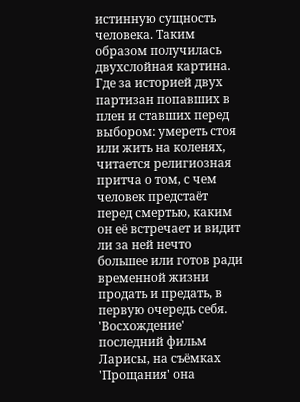истинную сущность человека. Таким образом получилась двухслойная картина. Где за историей двух партизан попавших в плен и ставших перед выбором: умереть стоя или жить на коленях, читается религиозная притча о том, с чем человек предстаёт перед смертью, каким он её встречает и видит ли за ней нечто большее или готов ради временной жизни продать и предать, в первую очередь себя. 'Восхождение' последний фильм Ларисы, на съёмках 'Прощания' она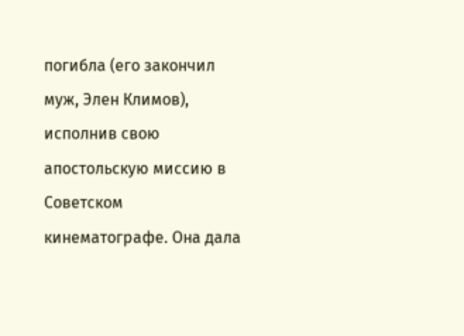погибла (его закончил муж, Элен Климов), исполнив свою апостольскую миссию в Советском кинематографе. Она дала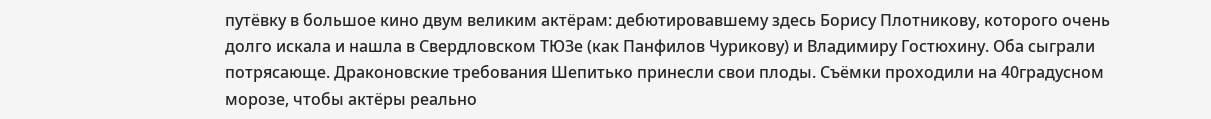путёвку в большое кино двум великим актёрам: дебютировавшему здесь Борису Плотникову, которого очень долго искала и нашла в Свердловском ТЮЗе (как Панфилов Чурикову) и Владимиру Гостюхину. Оба сыграли потрясающе. Драконовские требования Шепитько принесли свои плоды. Съёмки проходили на 40градусном морозе, чтобы актёры реально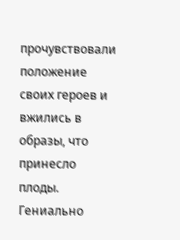прочувствовали положение своих героев и вжились в образы, что принесло плоды. Гениально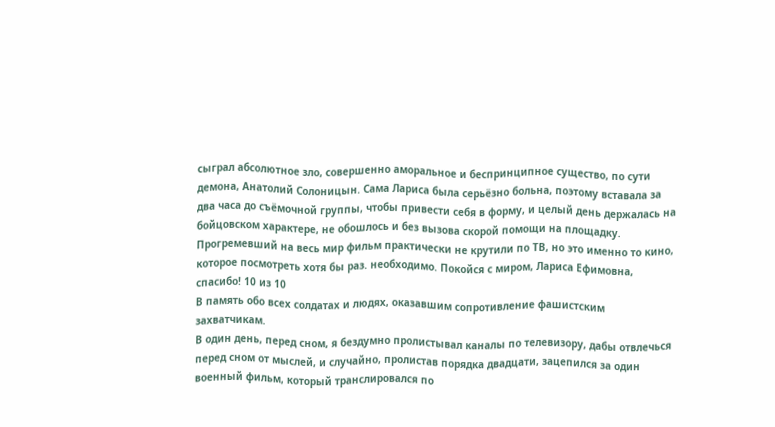сыграл абсолютное зло, совершенно аморальное и беспринципное существо, по сути демона, Анатолий Солоницын. Сама Лариса была серьёзно больна, поэтому вставала за два часа до съёмочной группы, чтобы привести себя в форму, и целый день держалась на бойцовском характере, не обошлось и без вызова скорой помощи на площадку. Прогремевший на весь мир фильм практически не крутили по ТВ, но это именно то кино, которое посмотреть хотя бы раз. необходимо. Покойся с миром, Лариса Ефимовна, спасибо! 10 из 10
В память обо всех солдатах и людях, оказавшим сопротивление фашистским захватчикам.
В один день, перед сном, я бездумно пролистывал каналы по телевизору, дабы отвлечься перед сном от мыслей, и случайно, пролистав порядка двадцати, зацепился за один военный фильм, который транслировался по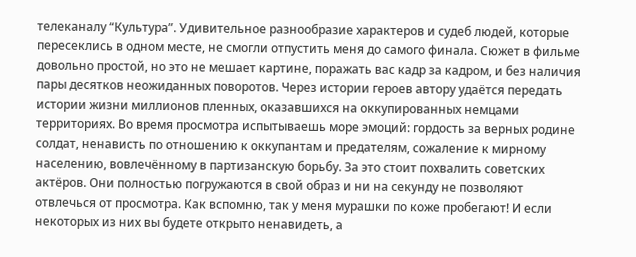телеканалу “Культура”. Удивительное разнообразие характеров и судеб людей, которые пересеклись в одном месте, не смогли отпустить меня до самого финала. Сюжет в фильме довольно простой, но это не мешает картине, поражать вас кадр за кадром, и без наличия пары десятков неожиданных поворотов. Через истории героев автору удаётся передать истории жизни миллионов пленных, оказавшихся на оккупированных немцами территориях. Во время просмотра испытываешь море эмоций: гордость за верных родине солдат, ненависть по отношению к оккупантам и предателям, сожаление к мирному населению, вовлечённому в партизанскую борьбу. За это стоит похвалить советских актёров. Они полностью погружаются в свой образ и ни на секунду не позволяют отвлечься от просмотра. Как вспомню, так у меня мурашки по коже пробегают! И если некоторых из них вы будете открыто ненавидеть, а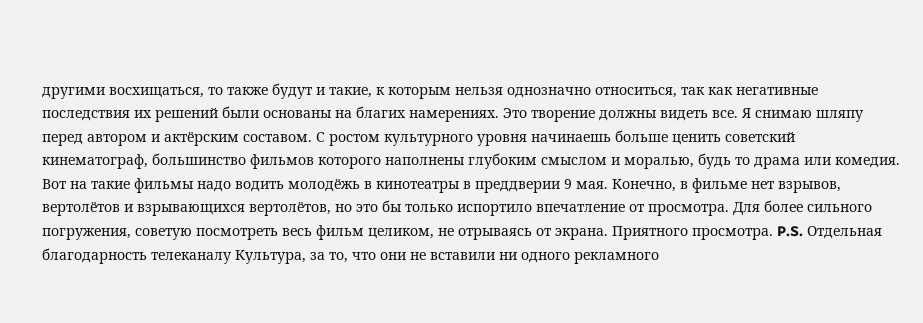другими восхищаться, то также будут и такие, к которым нельзя однозначно относиться, так как негативные последствия их решений были основаны на благих намерениях. Это творение должны видеть все. Я снимаю шляпу перед автором и актёрским составом. С ростом культурного уровня начинаешь больше ценить советский кинематограф, большинство фильмов которого наполнены глубоким смыслом и моралью, будь то драма или комедия. Вот на такие фильмы надо водить молодёжь в кинотеатры в преддверии 9 мая. Конечно, в фильме нет взрывов, вертолётов и взрывающихся вертолётов, но это бы только испортило впечатление от просмотра. Для более сильного погружения, советую посмотреть весь фильм целиком, не отрываясь от экрана. Приятного просмотра. P.S. Отдельная благодарность телеканалу Культура, за то, что они не вставили ни одного рекламного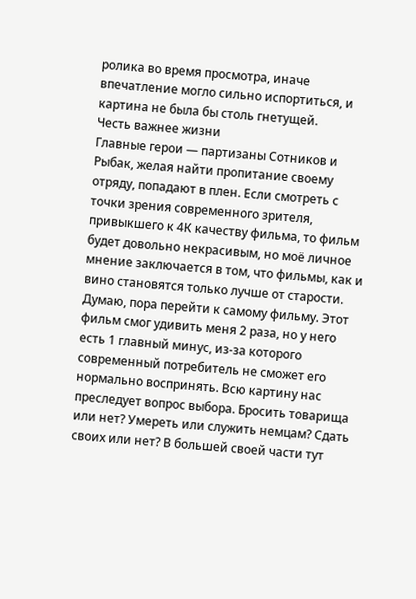ролика во время просмотра, иначе впечатление могло сильно испортиться, и картина не была бы столь гнетущей.
Честь важнее жизни
Главные герои — партизаны Сотников и Рыбак, желая найти пропитание своему отряду, попадают в плен. Если смотреть с точки зрения современного зрителя, привыкшего к 4К качеству фильма, то фильм будет довольно некрасивым, но моё личное мнение заключается в том, что фильмы, как и вино становятся только лучше от старости. Думаю, пора перейти к самому фильму. Этот фильм смог удивить меня 2 раза, но у него есть 1 главный минус, из-за которого современный потребитель не сможет его нормально воспринять. Всю картину нас преследует вопрос выбора. Бросить товарища или нет? Умереть или служить немцам? Сдать своих или нет? В большей своей части тут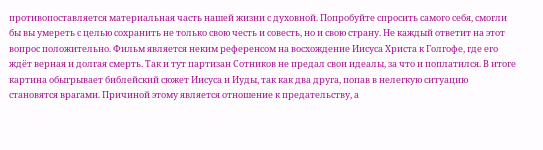противопоставляется материальная часть нашей жизни с духовной. Попробуйте спросить самого себя, смогли бы вы умереть с целью сохранить не только свою честь и совесть, но и свою страну. Не каждый ответит на этот вопрос положительно. Фильм является неким референсом на восхождение Иисуса Христа к Голгофе, где его ждёт верная и долгая смерть. Так и тут партизан Сотников не предал свои идеалы, за что и поплатился. В итоге картина обыгрывает библейский сюжет Иисуса и Иуды, так как два друга, попав в нелегкую ситуацию становятся врагами. Причиной этому является отношение к предательству, а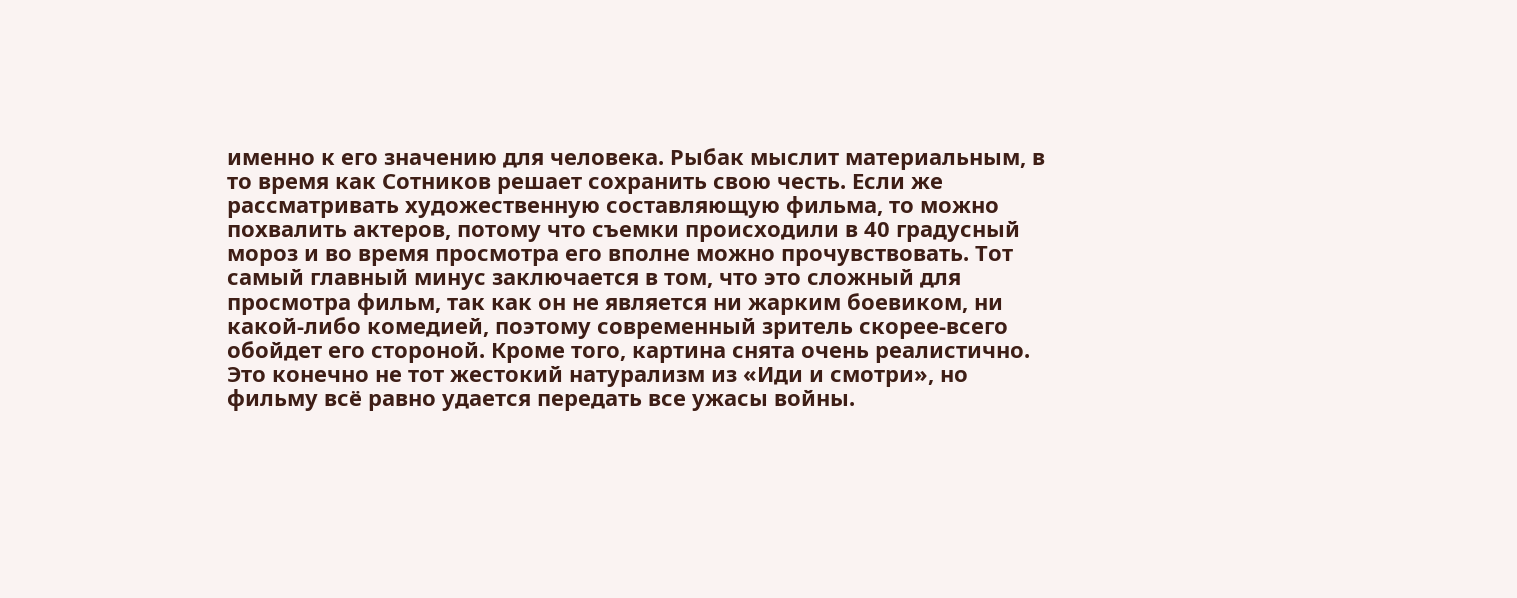именно к его значению для человека. Рыбак мыслит материальным, в то время как Сотников решает сохранить свою честь. Если же рассматривать художественную составляющую фильма, то можно похвалить актеров, потому что съемки происходили в 40 градусный мороз и во время просмотра его вполне можно прочувствовать. Тот самый главный минус заключается в том, что это сложный для просмотра фильм, так как он не является ни жарким боевиком, ни какой-либо комедией, поэтому современный зритель скорее-всего обойдет его стороной. Кроме того, картина снята очень реалистично. Это конечно не тот жестокий натурализм из «Иди и смотри», но фильму всё равно удается передать все ужасы войны.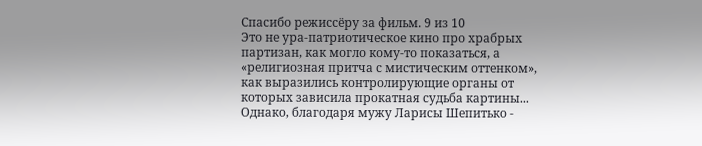Спасибо режиссёру за фильм. 9 из 10
Это не ура-патриотическое кино про храбрых партизан, как могло кому-то показаться, а «религиозная притча с мистическим оттенком», как выразились контролирующие органы от которых зависила прокатная судьба картины... Однако, благодаря мужу Ларисы Шепитько -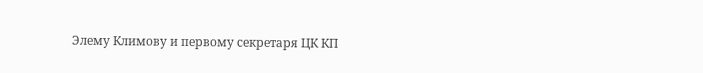Элему Климову и первому секретаря ЦК КП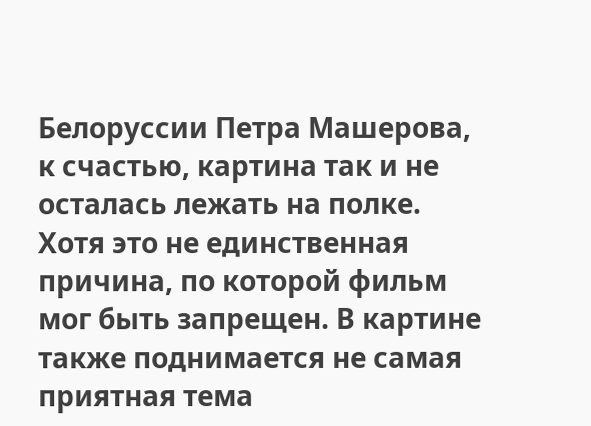Белоруссии Петра Машерова, к счастью, картина так и не осталась лежать на полке. Хотя это не единственная причина, по которой фильм мог быть запрещен. В картине также поднимается не самая приятная тема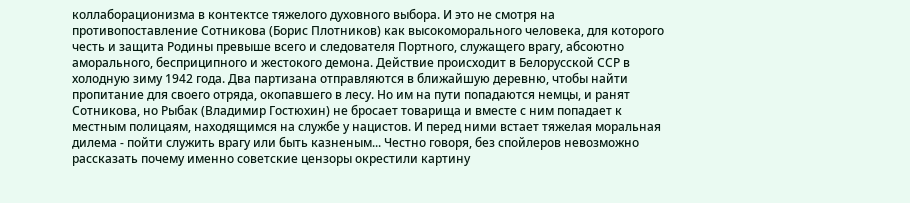коллаборационизма в контектсе тяжелого духовного выбора. И это не смотря на противопоставление Сотникова (Борис Плотников) как высокоморального человека, для которого честь и защита Родины превыше всего и следователя Портного, служащего врагу, абсоютно аморального, бесприципного и жестокого демона. Действие происходит в Белорусской ССР в холодную зиму 1942 года. Два партизана отправляются в ближайшую деревню, чтобы найти пропитание для своего отряда, окопавшего в лесу. Но им на пути попадаются немцы, и ранят Сотникова, но Рыбак (Владимир Гостюхин) не бросает товарища и вместе с ним попадает к местным полицаям, находящимся на службе у нацистов. И перед ними встает тяжелая моральная дилема - пойти служить врагу или быть казненым... Честно говоря, без спойлеров невозможно рассказать почему именно советские цензоры окрестили картину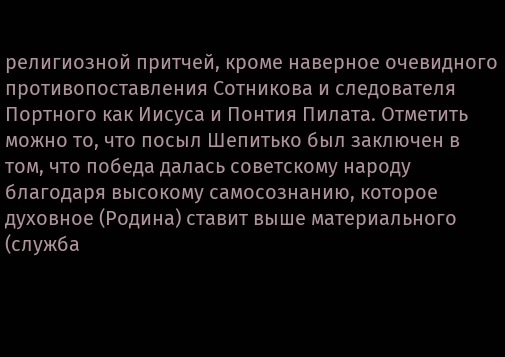религиозной притчей, кроме наверное очевидного противопоставления Сотникова и следователя Портного как Иисуса и Понтия Пилата. Отметить можно то, что посыл Шепитько был заключен в том, что победа далась советскому народу благодаря высокому самосознанию, которое духовное (Родина) ставит выше материального (служба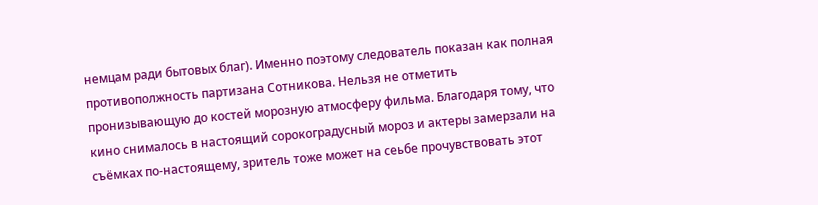немцам ради бытовых благ). Именно поэтому следователь показан как полная противополжность партизана Сотникова. Нельзя не отметить пронизывающую до костей морозную атмосферу фильма. Благодаря тому, что кино снималось в настоящий сорокоградусный мороз и актеры замерзали на съёмках по-настоящему, зритель тоже может на сеьбе прочувствовать этот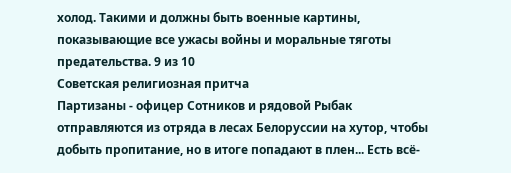холод. Такими и должны быть военные картины, показывающие все ужасы войны и моральные тяготы предательства. 9 из 10
Советская религиозная притча
Партизаны - офицер Сотников и рядовой Рыбак отправляются из отряда в лесах Белоруссии на хутор, чтобы добыть пропитание, но в итоге попадают в плен... Есть всё-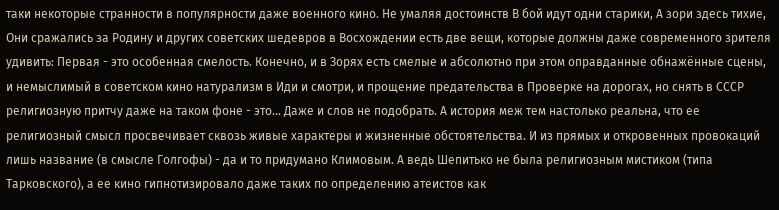таки некоторые странности в популярности даже военного кино. Не умаляя достоинств В бой идут одни старики, А зори здесь тихие, Они сражались за Родину и других советских шедевров в Восхождении есть две вещи, которые должны даже современного зрителя удивить: Первая - это особенная смелость. Конечно, и в Зорях есть смелые и абсолютно при этом оправданные обнажённые сцены, и немыслимый в советском кино натурализм в Иди и смотри, и прощение предательства в Проверке на дорогах, но снять в СССР религиозную притчу даже на таком фоне - это... Даже и слов не подобрать. А история меж тем настолько реальна, что ее религиозный смысл просвечивает сквозь живые характеры и жизненные обстоятельства. И из прямых и откровенных провокаций лишь название (в смысле Голгофы) - да и то придумано Климовым. А ведь Шепитько не была религиозным мистиком (типа Тарковского), а ее кино гипнотизировало даже таких по определению атеистов как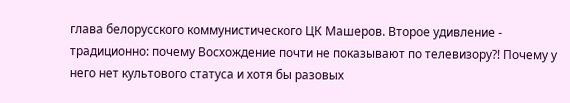глава белорусского коммунистического ЦК Машеров. Второе удивление - традиционно: почему Восхождение почти не показывают по телевизору?! Почему у него нет культового статуса и хотя бы разовых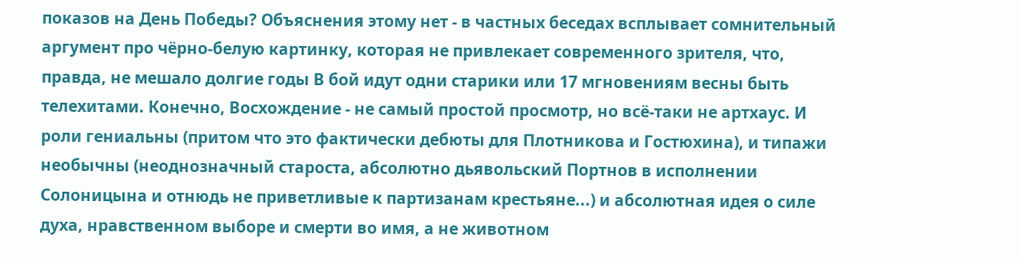показов на День Победы? Объяснения этому нет - в частных беседах всплывает сомнительный аргумент про чёрно-белую картинку, которая не привлекает современного зрителя, что, правда, не мешало долгие годы В бой идут одни старики или 17 мгновениям весны быть телехитами. Конечно, Восхождение - не самый простой просмотр, но всё-таки не артхаус. И роли гениальны (притом что это фактически дебюты для Плотникова и Гостюхина), и типажи необычны (неоднозначный староста, абсолютно дьявольский Портнов в исполнении Солоницына и отнюдь не приветливые к партизанам крестьяне...) и абсолютная идея о силе духа, нравственном выборе и смерти во имя, а не животном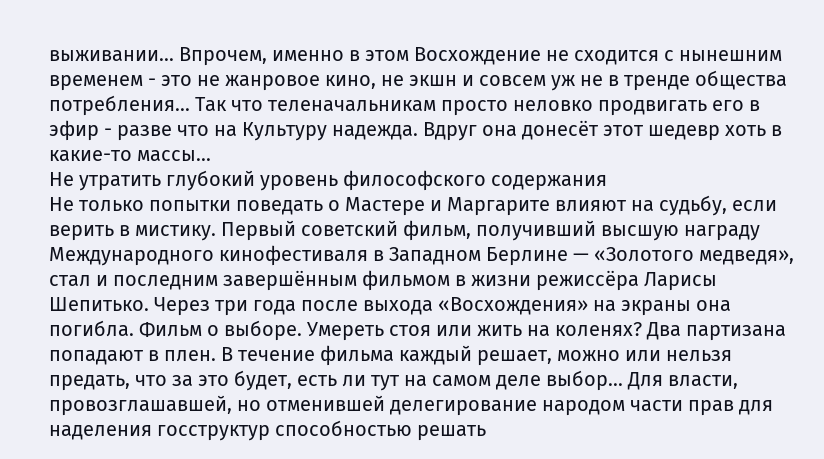выживании... Впрочем, именно в этом Восхождение не сходится с нынешним временем - это не жанровое кино, не экшн и совсем уж не в тренде общества потребления... Так что теленачальникам просто неловко продвигать его в эфир - разве что на Культуру надежда. Вдруг она донесёт этот шедевр хоть в какие-то массы...
Не утратить глубокий уровень философского содержания
Не только попытки поведать о Мастере и Маргарите влияют на судьбу, если верить в мистику. Первый советский фильм, получивший высшую награду Международного кинофестиваля в Западном Берлине — «Золотого медведя», стал и последним завершённым фильмом в жизни режиссёра Ларисы Шепитько. Через три года после выхода «Восхождения» на экраны она погибла. Фильм о выборе. Умереть стоя или жить на коленях? Два партизана попадают в плен. В течение фильма каждый решает, можно или нельзя предать, что за это будет, есть ли тут на самом деле выбор... Для власти, провозглашавшей, но отменившей делегирование народом части прав для наделения госструктур способностью решать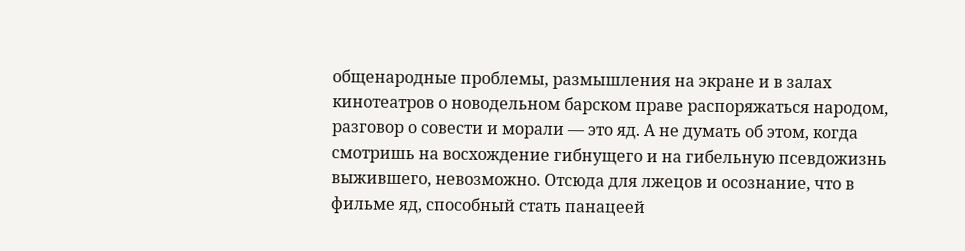общенародные проблемы, размышления на экране и в залах кинотеатров о новодельном барском праве распоряжаться народом, разговор о совести и морали — это яд. А не думать об этом, когда смотришь на восхождение гибнущего и на гибельную псевдожизнь выжившего, невозможно. Отсюда для лжецов и осознание, что в фильме яд, способный стать панацеей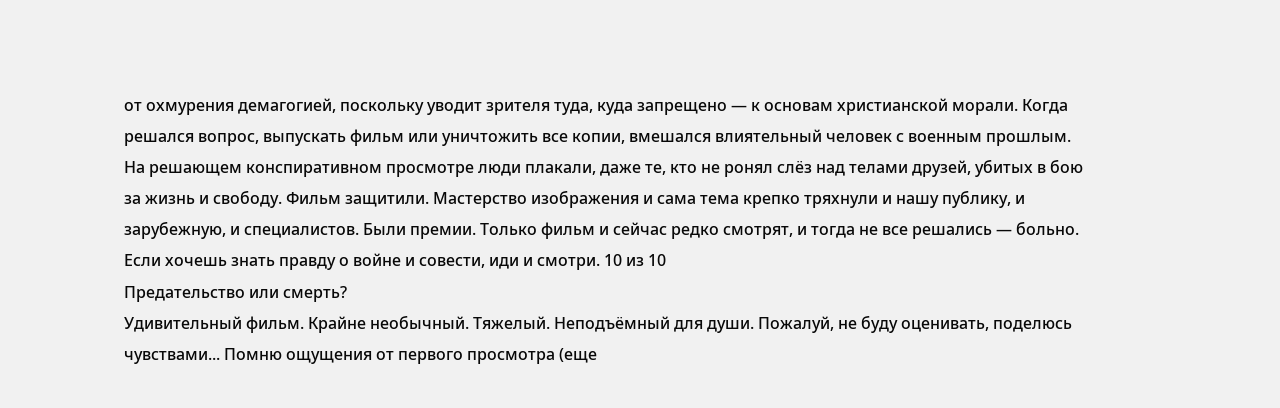от охмурения демагогией, поскольку уводит зрителя туда, куда запрещено — к основам христианской морали. Когда решался вопрос, выпускать фильм или уничтожить все копии, вмешался влиятельный человек с военным прошлым. На решающем конспиративном просмотре люди плакали, даже те, кто не ронял слёз над телами друзей, убитых в бою за жизнь и свободу. Фильм защитили. Мастерство изображения и сама тема крепко тряхнули и нашу публику, и зарубежную, и специалистов. Были премии. Только фильм и сейчас редко смотрят, и тогда не все решались — больно. Если хочешь знать правду о войне и совести, иди и смотри. 10 из 10
Предательство или смерть?
Удивительный фильм. Крайне необычный. Тяжелый. Неподъёмный для души. Пожалуй, не буду оценивать, поделюсь чувствами... Помню ощущения от первого просмотра (еще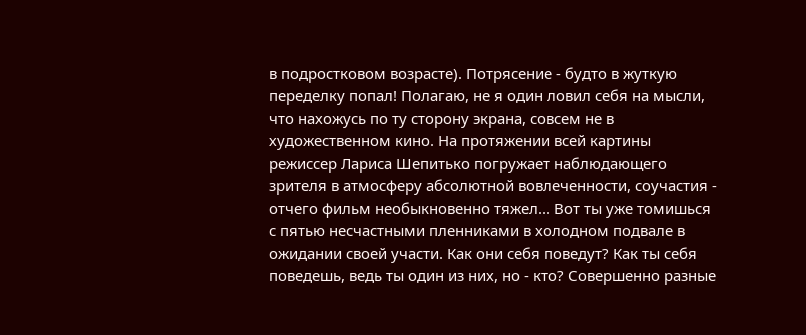в подростковом возрасте). Потрясение - будто в жуткую переделку попал! Полагаю, не я один ловил себя на мысли, что нахожусь по ту сторону экрана, совсем не в художественном кино. На протяжении всей картины режиссер Лариса Шепитько погружает наблюдающего зрителя в атмосферу абсолютной вовлеченности, соучастия - отчего фильм необыкновенно тяжел... Вот ты уже томишься с пятью несчастными пленниками в холодном подвале в ожидании своей участи. Как они себя поведут? Как ты себя поведешь, ведь ты один из них, но - кто? Совершенно разные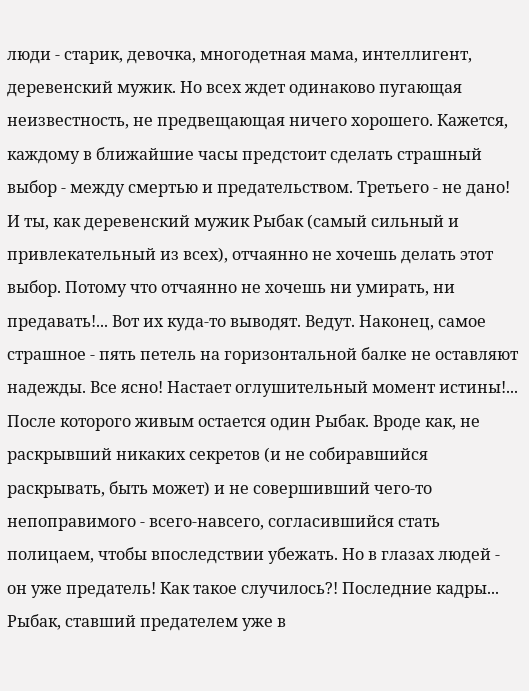люди - старик, девочка, многодетная мама, интеллигент, деревенский мужик. Но всех ждет одинаково пугающая неизвестность, не предвещающая ничего хорошего. Кажется, каждому в ближайшие часы предстоит сделать страшный выбор - между смертью и предательством. Третьего - не дано! И ты, как деревенский мужик Рыбак (самый сильный и привлекательный из всех), отчаянно не хочешь делать этот выбор. Потому что отчаянно не хочешь ни умирать, ни предавать!... Вот их куда-то выводят. Ведут. Наконец, самое страшное - пять петель на горизонтальной балке не оставляют надежды. Все ясно! Настает оглушительный момент истины!... После которого живым остается один Рыбак. Вроде как, не раскрывший никаких секретов (и не собиравшийся раскрывать, быть может) и не совершивший чего-то непоправимого - всего-навсего, согласившийся стать полицаем, чтобы впоследствии убежать. Но в глазах людей - он уже предатель! Как такое случилось?! Последние кадры... Рыбак, ставший предателем уже в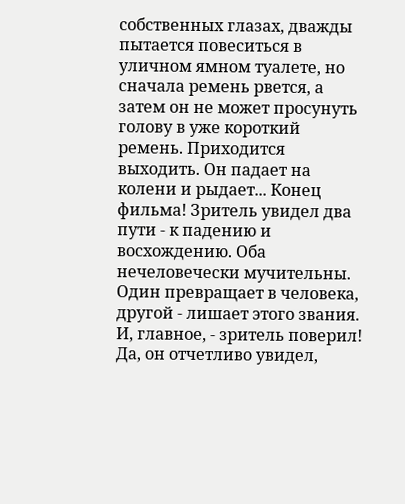собственных глазах, дважды пытается повеситься в уличном ямном туалете, но сначала ремень рвется, а затем он не может просунуть голову в уже короткий ремень. Приходится выходить. Он падает на колени и рыдает... Конец фильма! Зритель увидел два пути - к падению и восхождению. Оба нечеловечески мучительны. Один превращает в человека, другой - лишает этого звания. И, главное, - зритель поверил! Да, он отчетливо увидел,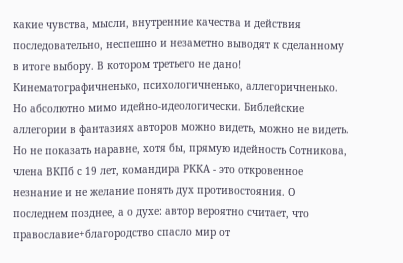какие чувства, мысли, внутренние качества и действия последовательно, неспешно и незаметно выводят к сделанному в итоге выбору. В котором третьего не дано!
Кинематографичненько, психологичненько, аллегоричненько.
Но абсолютно мимо идейно-идеологически. Библейские аллегории в фантазиях авторов можно видеть, можно не видеть. Но не показать наравне, хотя бы, прямую идейность Сотникова, члена ВКПб с 19 лет, командира РККА - это откровенное незнание и не желание понять дух противостояния. О последнем позднее, а о духе: автор вероятно считает, что православие+благородство спасло мир от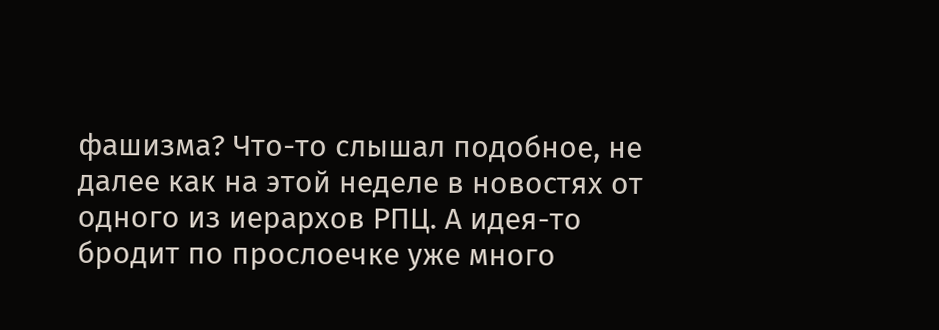фашизма? Что-то слышал подобное, не далее как на этой неделе в новостях от одного из иерархов РПЦ. А идея-то бродит по прослоечке уже много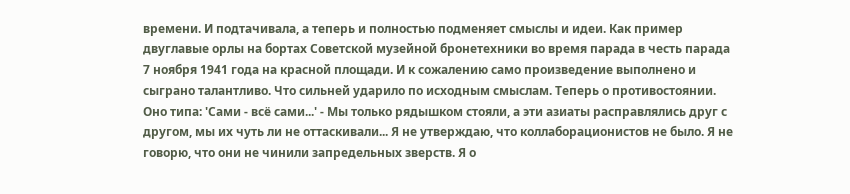времени. И подтачивала, а теперь и полностью подменяет смыслы и идеи. Как пример двуглавые орлы на бортах Советской музейной бронетехники во время парада в честь парада 7 ноября 1941 года на красной площади. И к сожалению само произведение выполнено и сыграно талантливо. Что сильней ударило по исходным смыслам. Теперь о противостоянии. Оно типа: 'Сами - всё сами...' - Мы только рядышком стояли, а эти азиаты расправлялись друг с другом, мы их чуть ли не оттаскивали... Я не утверждаю, что коллаборационистов не было. Я не говорю, что они не чинили запредельных зверств. Я о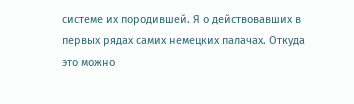системе их породившей. Я о действовавших в первых рядах самих немецких палачах. Откуда это можно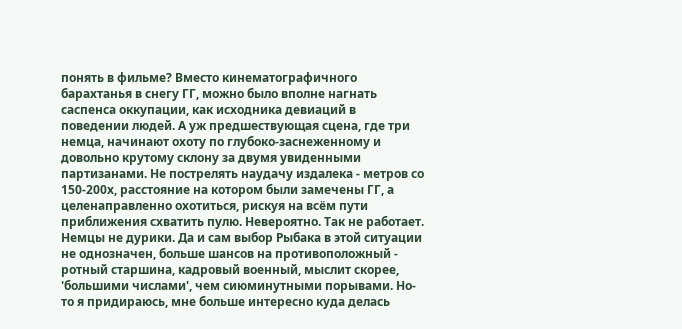понять в фильме? Вместо кинематографичного барахтанья в снегу ГГ, можно было вполне нагнать саспенса оккупации, как исходника девиаций в поведении людей. А уж предшествующая сцена, где три немца, начинают охоту по глубоко-заснеженному и довольно крутому склону за двумя увиденными партизанами. Не пострелять наудачу издалека - метров со 150-200х, расстояние на котором были замечены ГГ, а целенаправленно охотиться, рискуя на всём пути приближения схватить пулю. Невероятно. Так не работает. Немцы не дурики. Да и сам выбор Рыбака в этой ситуации не однозначен, больше шансов на противоположный - ротный старшина, кадровый военный, мыслит скорее, 'большими числами', чем сиюминутными порывами. Но-то я придираюсь, мне больше интересно куда делась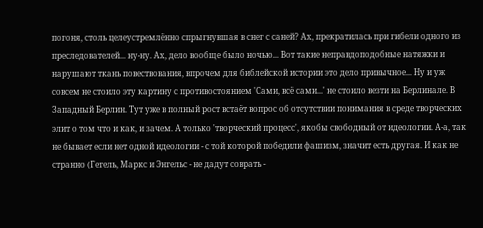погоня, столь целеустремлённо спрыгнувшая в снег с саней? Ах, прекратилась при гибели одного из преследователей... ну-ну. Ах, дело вообще было ночью... Вот такие неправдоподобные натяжки и нарушают ткань повествования, впрочем для библейской истории это дело привычное... Ну и уж совсем не стоило эту картину с противостоянием 'Сами, всё сами...' не стоило везти на Берлинале. В Западный Берлин. Тут уже в полный рост встаёт вопрос об отсутствии понимания в среде творческих элит о том что и как, и зачем. А только 'творческий процесс', якобы свободный от идеологии. А-а, так не бывает если нет одной идеологии - с той которой победили фашизм, значит есть другая. И как не странно (Гегель, Маркс и Энгельс - не дадут соврать -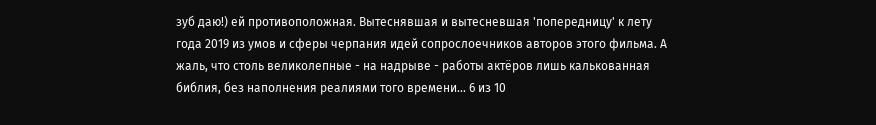зуб даю!) ей противоположная. Вытеснявшая и вытесневшая 'попередницу' к лету года 2019 из умов и сферы черпания идей сопрослоечников авторов этого фильма. А жаль, что столь великолепные - на надрыве - работы актёров лишь калькованная библия, без наполнения реалиями того времени... 6 из 10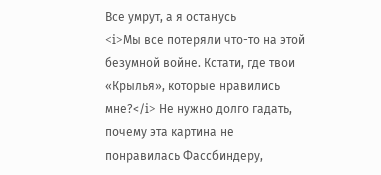Все умрут, а я останусь
<i>Мы все потеряли что-то на этой безумной войне. Кстати, где твои «Крылья», которые нравились мне?</i> Не нужно долго гадать, почему эта картина не понравилась Фассбиндеру,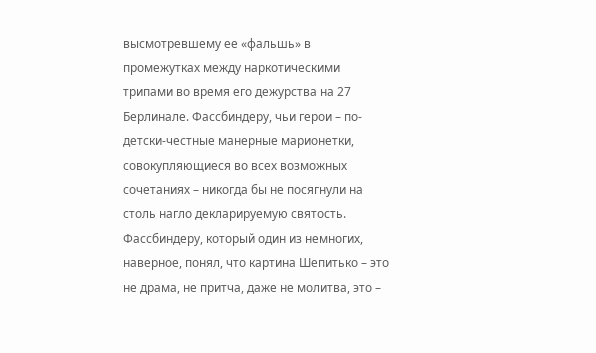высмотревшему ее «фальшь» в промежутках между наркотическими трипами во время его дежурства на 27 Берлинале. Фассбиндеру, чьи герои – по-детски-честные манерные марионетки, совокупляющиеся во всех возможных сочетаниях – никогда бы не посягнули на столь нагло декларируемую святость. Фассбиндеру, который один из немногих, наверное, понял, что картина Шепитько – это не драма, не притча, даже не молитва, это –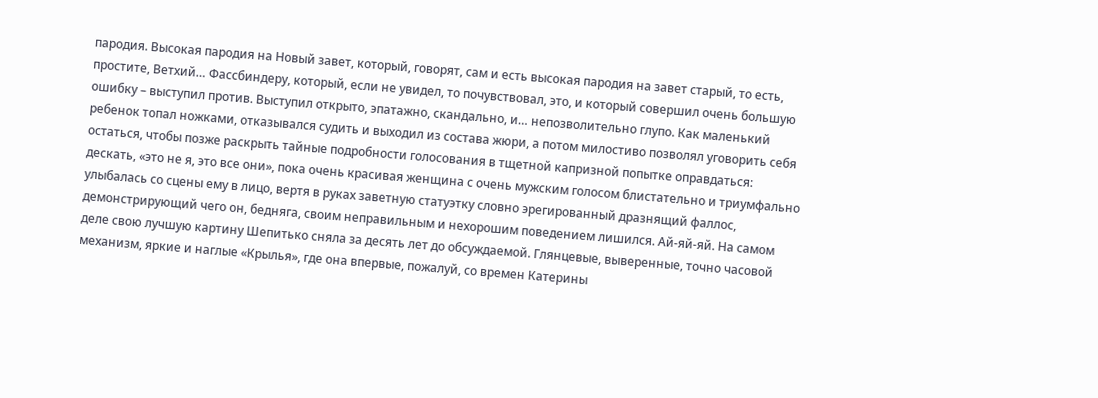пародия. Высокая пародия на Новый завет, который, говорят, сам и есть высокая пародия на завет старый, то есть, простите, Ветхий… Фассбиндеру, который, если не увидел, то почувствовал, это, и который совершил очень большую ошибку – выступил против. Выступил открыто, эпатажно, скандально, и… непозволительно глупо. Как маленький ребенок топал ножками, отказывался судить и выходил из состава жюри, а потом милостиво позволял уговорить себя остаться, чтобы позже раскрыть тайные подробности голосования в тщетной капризной попытке оправдаться: дескать, «это не я, это все они», пока очень красивая женщина с очень мужским голосом блистательно и триумфально улыбалась со сцены ему в лицо, вертя в руках заветную статуэтку словно эрегированный дразнящий фаллос, демонстрирующий чего он, бедняга, своим неправильным и нехорошим поведением лишился. Ай-яй-яй. На самом деле свою лучшую картину Шепитько сняла за десять лет до обсуждаемой. Глянцевые, выверенные, точно часовой механизм, яркие и наглые «Крылья», где она впервые, пожалуй, со времен Катерины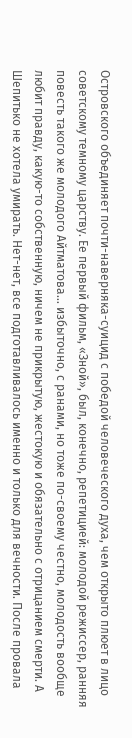Островского объединяет почти-наверняка-суицид с победой человеческого духа, чем открыто плюет в лицо советскому темному царству. Ее первый фильм, «Зной», был, конечно, репетицией: молодой режиссер, ранняя повесть такого же молодого Айтматова… избыточно, с ранами, но тоже по-своему честно, молодость вообще любит правду, какую-то собственную, ничем не прикрытую, жестокую и обязательно с отрицанием смерти. А Шепитько не хотела умирать. Нет-нет, все подготавливалось именно и только для вечности. После провала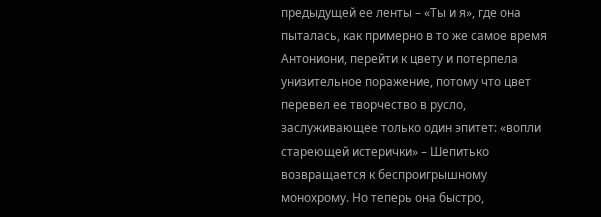предыдущей ее ленты – «Ты и я», где она пыталась, как примерно в то же самое время Антониони, перейти к цвету и потерпела унизительное поражение, потому что цвет перевел ее творчество в русло, заслуживающее только один эпитет: «вопли стареющей истерички» – Шепитько возвращается к беспроигрышному монохрому. Но теперь она быстро,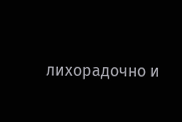лихорадочно и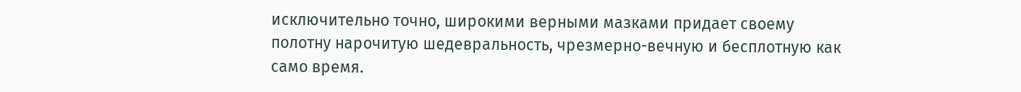исключительно точно, широкими верными мазками придает своему полотну нарочитую шедевральность, чрезмерно-вечную и бесплотную как само время.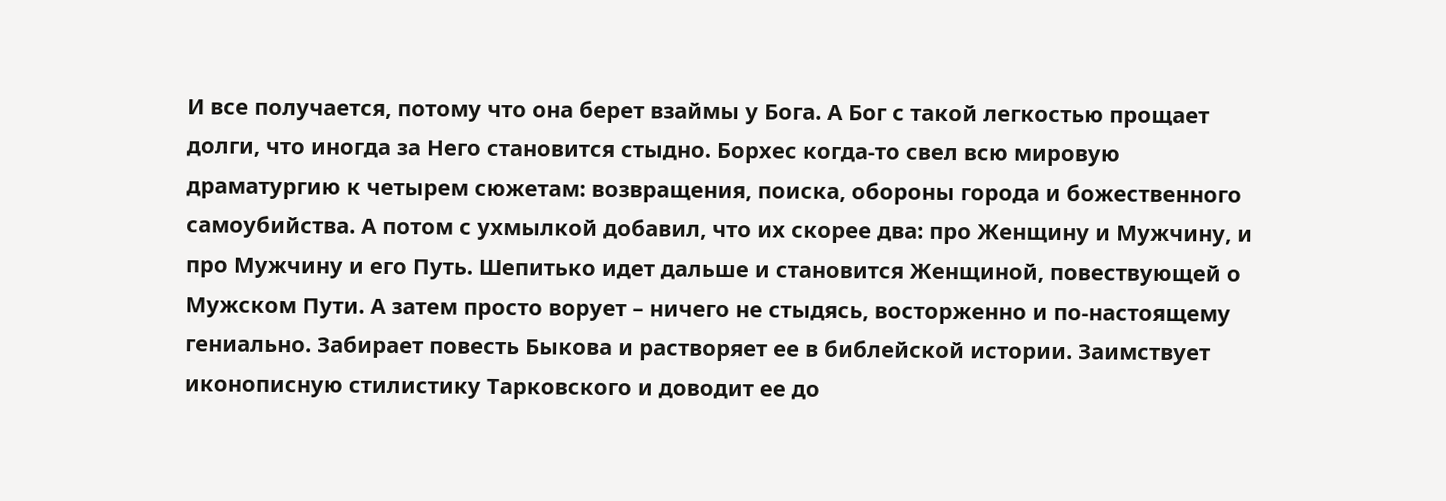И все получается, потому что она берет взаймы у Бога. А Бог с такой легкостью прощает долги, что иногда за Него становится стыдно. Борхес когда-то свел всю мировую драматургию к четырем сюжетам: возвращения, поиска, обороны города и божественного самоубийства. А потом с ухмылкой добавил, что их скорее два: про Женщину и Мужчину, и про Мужчину и его Путь. Шепитько идет дальше и становится Женщиной, повествующей о Мужском Пути. А затем просто ворует – ничего не стыдясь, восторженно и по-настоящему гениально. Забирает повесть Быкова и растворяет ее в библейской истории. Заимствует иконописную стилистику Тарковского и доводит ее до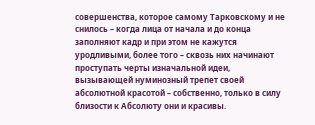совершенства, которое самому Тарковскому и не снилось – когда лица от начала и до конца заполняют кадр и при этом не кажутся уродливыми, более того – сквозь них начинают проступать черты изначальной идеи, вызывающей нуминозный трепет своей абсолютной красотой – собственно, только в силу близости к Абсолюту они и красивы.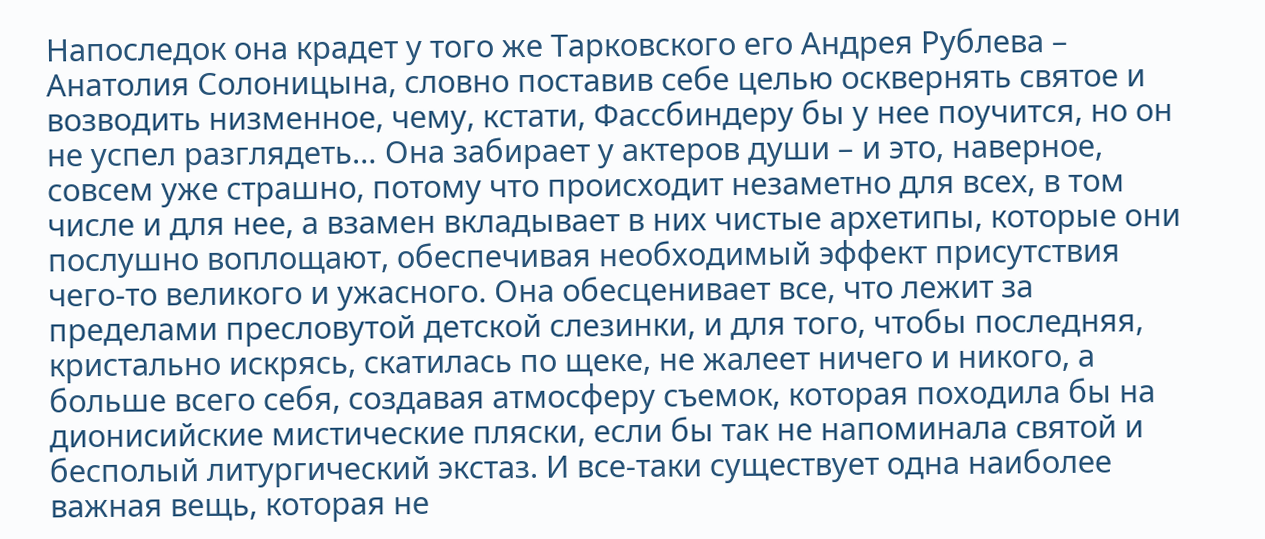Напоследок она крадет у того же Тарковского его Андрея Рублева – Анатолия Солоницына, словно поставив себе целью осквернять святое и возводить низменное, чему, кстати, Фассбиндеру бы у нее поучится, но он не успел разглядеть… Она забирает у актеров души – и это, наверное, совсем уже страшно, потому что происходит незаметно для всех, в том числе и для нее, а взамен вкладывает в них чистые архетипы, которые они послушно воплощают, обеспечивая необходимый эффект присутствия чего-то великого и ужасного. Она обесценивает все, что лежит за пределами пресловутой детской слезинки, и для того, чтобы последняя, кристально искрясь, скатилась по щеке, не жалеет ничего и никого, а больше всего себя, создавая атмосферу съемок, которая походила бы на дионисийские мистические пляски, если бы так не напоминала святой и бесполый литургический экстаз. И все-таки существует одна наиболее важная вещь, которая не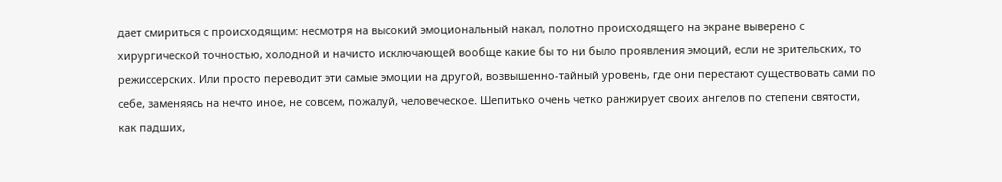дает смириться с происходящим: несмотря на высокий эмоциональный накал, полотно происходящего на экране выверено с хирургической точностью, холодной и начисто исключающей вообще какие бы то ни было проявления эмоций, если не зрительских, то режиссерских. Или просто переводит эти самые эмоции на другой, возвышенно-тайный уровень, где они перестают существовать сами по себе, заменяясь на нечто иное, не совсем, пожалуй, человеческое. Шепитько очень четко ранжирует своих ангелов по степени святости, как падших,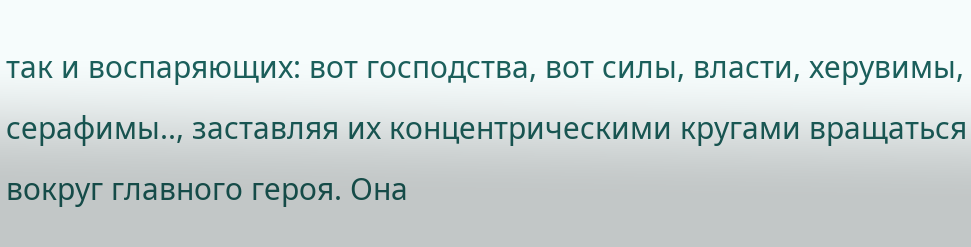так и воспаряющих: вот господства, вот силы, власти, херувимы, серафимы.., заставляя их концентрическими кругами вращаться вокруг главного героя. Она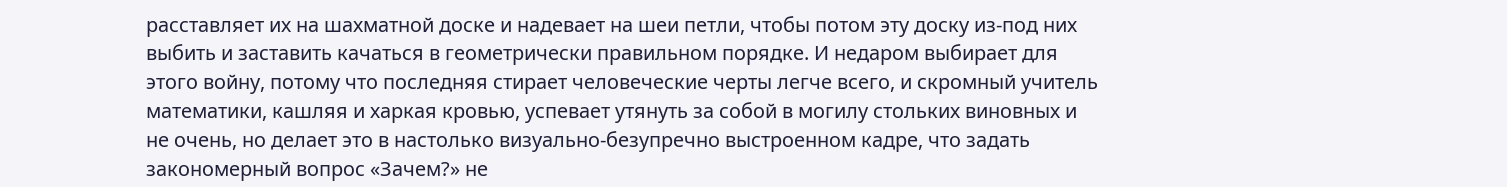расставляет их на шахматной доске и надевает на шеи петли, чтобы потом эту доску из-под них выбить и заставить качаться в геометрически правильном порядке. И недаром выбирает для этого войну, потому что последняя стирает человеческие черты легче всего, и скромный учитель математики, кашляя и харкая кровью, успевает утянуть за собой в могилу стольких виновных и не очень, но делает это в настолько визуально-безупречно выстроенном кадре, что задать закономерный вопрос «Зачем?» не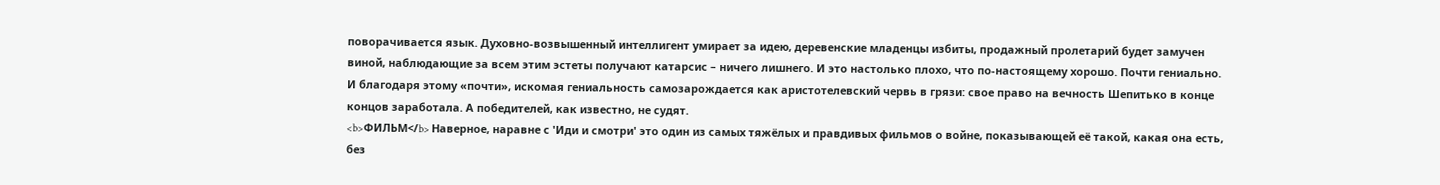поворачивается язык. Духовно-возвышенный интеллигент умирает за идею, деревенские младенцы избиты, продажный пролетарий будет замучен виной, наблюдающие за всем этим эстеты получают катарсис – ничего лишнего. И это настолько плохо, что по-настоящему хорошо. Почти гениально. И благодаря этому «почти», искомая гениальность самозарождается как аристотелевский червь в грязи: свое право на вечность Шепитько в конце концов заработала. А победителей, как известно, не судят.
<b>ФИЛЬМ</b> Наверное, наравне с 'Иди и смотри' это один из самых тяжёлых и правдивых фильмов о войне, показывающей её такой, какая она есть, без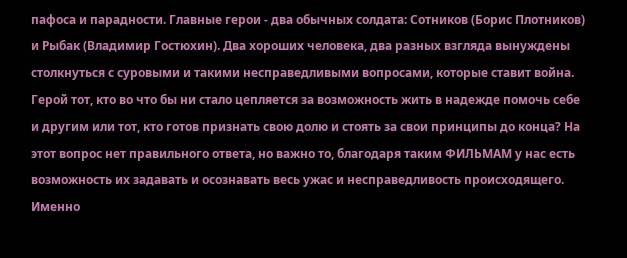пафоса и парадности. Главные герои - два обычных солдата: Сотников (Борис Плотников) и Рыбак (Владимир Гостюхин). Два хороших человека, два разных взгляда вынуждены столкнуться с суровыми и такими несправедливыми вопросами, которые ставит война. Герой тот, кто во что бы ни стало цепляется за возможность жить в надежде помочь себе и другим или тот, кто готов признать свою долю и стоять за свои принципы до конца? На этот вопрос нет правильного ответа, но важно то, благодаря таким ФИЛЬМАМ у нас есть возможность их задавать и осознавать весь ужас и несправедливость происходящего. Именно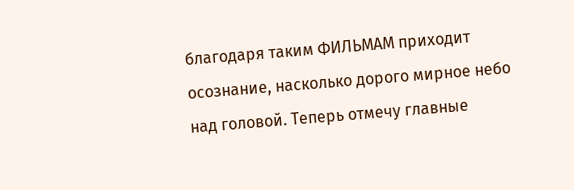благодаря таким ФИЛЬМАМ приходит осознание, насколько дорого мирное небо над головой. Теперь отмечу главные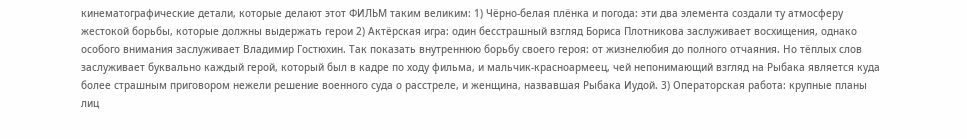кинематографические детали, которые делают этот ФИЛЬМ таким великим: 1) Чёрно-белая плёнка и погода: эти два элемента создали ту атмосферу жестокой борьбы, которые должны выдержать герои 2) Актёрская игра: один бесстрашный взгляд Бориса Плотникова заслуживает восхищения, однако особого внимания заслуживает Владимир Гостюхин. Так показать внутреннюю борьбу своего героя: от жизнелюбия до полного отчаяния. Но тёплых слов заслуживает буквально каждый герой, который был в кадре по ходу фильма, и мальчик-красноармеец, чей непонимающий взгляд на Рыбака является куда более страшным приговором нежели решение военного суда о расстреле, и женщина, назвавшая Рыбака Иудой. 3) Операторская работа: крупные планы лиц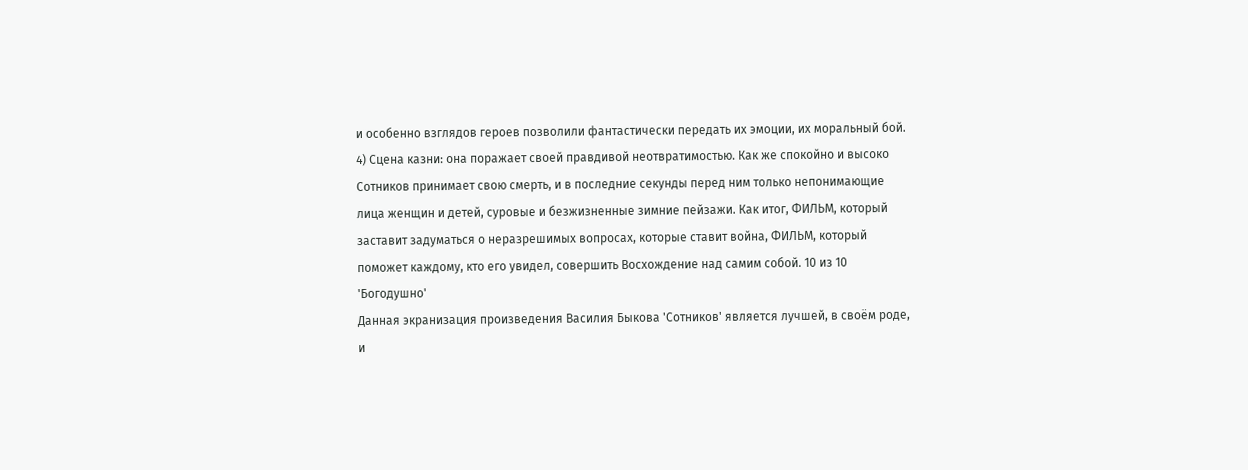и особенно взглядов героев позволили фантастически передать их эмоции, их моральный бой. 4) Сцена казни: она поражает своей правдивой неотвратимостью. Как же спокойно и высоко Сотников принимает свою смерть, и в последние секунды перед ним только непонимающие лица женщин и детей, суровые и безжизненные зимние пейзажи. Как итог, ФИЛЬМ, который заставит задуматься о неразрешимых вопросах, которые ставит война, ФИЛЬМ, который поможет каждому, кто его увидел, совершить Восхождение над самим собой. 10 из 10
'Богодушно'
Данная экранизация произведения Василия Быкова 'Сотников' является лучшей, в своём роде, и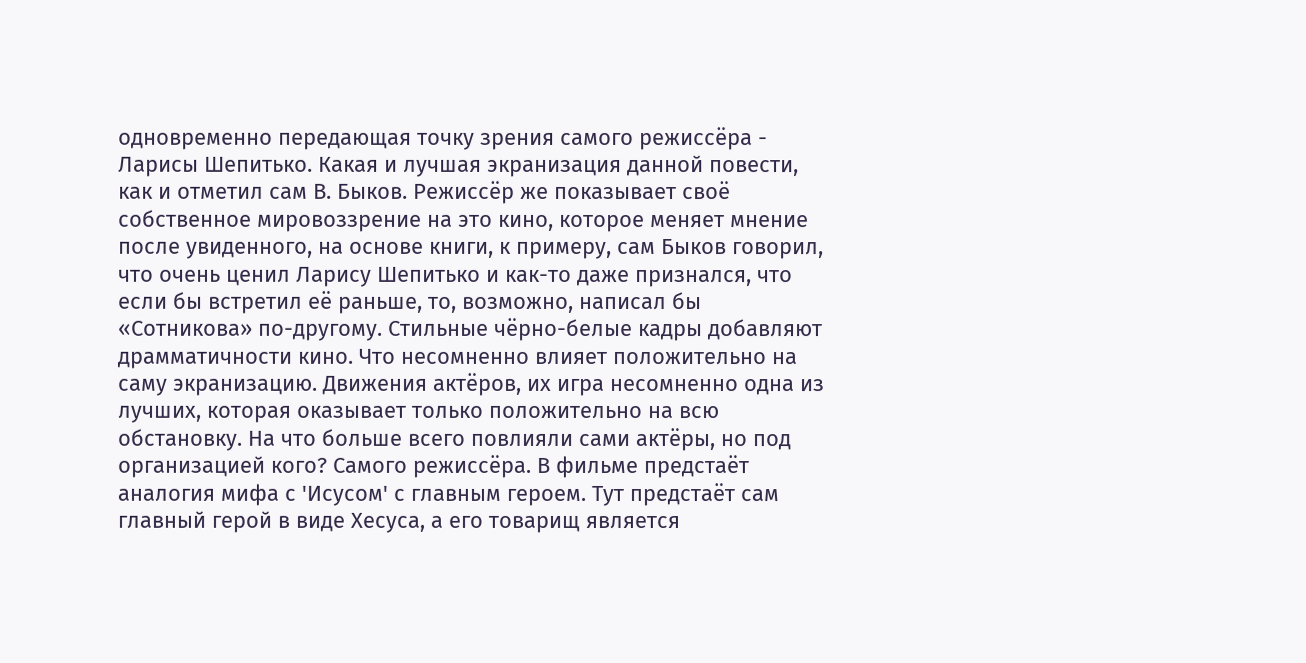одновременно передающая точку зрения самого режиссёра - Ларисы Шепитько. Какая и лучшая экранизация данной повести, как и отметил сам В. Быков. Режиссёр же показывает своё собственное мировоззрение на это кино, которое меняет мнение после увиденного, на основе книги, к примеру, сам Быков говорил, что очень ценил Ларису Шепитько и как-то даже признался, что если бы встретил её раньше, то, возможно, написал бы «Сотникова» по-другому. Стильные чёрно-белые кадры добавляют драмматичности кино. Что несомненно влияет положительно на саму экранизацию. Движения актёров, их игра несомненно одна из лучших, которая оказывает только положительно на всю обстановку. На что больше всего повлияли сами актёры, но под организацией кого? Самого режиссёра. В фильме предстаёт аналогия мифа с 'Исусом' с главным героем. Тут предстаёт сам главный герой в виде Хесуса, а его товарищ является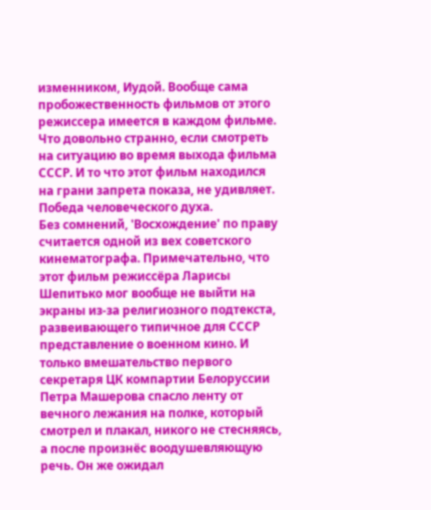изменником, Иудой. Вообще сама пробожественность фильмов от этого режиссера имеется в каждом фильме. Что довольно странно, если смотреть на ситуацию во время выхода фильма СССР. И то что этот фильм находился на грани запрета показа, не удивляет.
Победа человеческого духа.
Без сомнений, 'Восхождение' по праву считается одной из вех советского кинематографа. Примечательно, что этот фильм режиссёра Ларисы Шепитько мог вообще не выйти на экраны из-за религиозного подтекста, развеивающего типичное для СССР представление о военном кино. И только вмешательство первого секретаря ЦК компартии Белоруссии Петра Машерова спасло ленту от вечного лежания на полке, который смотрел и плакал, никого не стесняясь, а после произнёс воодушевляющую речь. Он же ожидал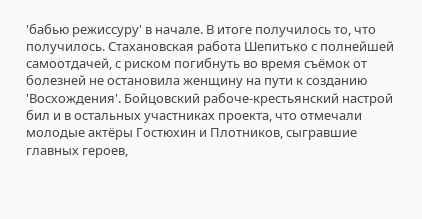'бабью режиссуру' в начале. В итоге получилось то, что получилось. Стахановская работа Шепитько с полнейшей самоотдачей, с риском погибнуть во время съёмок от болезней не остановила женщину на пути к созданию 'Восхождения'. Бойцовский рабоче-крестьянский настрой бил и в остальных участниках проекта, что отмечали молодые актёры Гостюхин и Плотников, сыгравшие главных героев,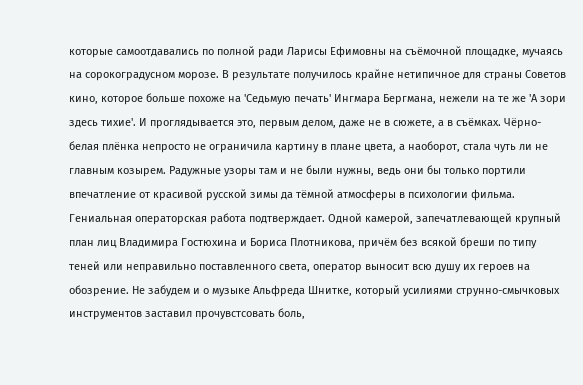которые самоотдавались по полной ради Ларисы Ефимовны на съёмочной площадке, мучаясь на сорокоградусном морозе. В результате получилось крайне нетипичное для страны Советов кино, которое больше похоже на 'Седьмую печать' Ингмара Бергмана, нежели на те же 'А зори здесь тихие'. И проглядывается это, первым делом, даже не в сюжете, а в съёмках. Чёрно-белая плёнка непросто не ограничила картину в плане цвета, а наоборот, стала чуть ли не главным козырем. Радужные узоры там и не были нужны, ведь они бы только портили впечатление от красивой русской зимы да тёмной атмосферы в психологии фильма. Гениальная операторская работа подтверждает. Одной камерой, запечатлевающей крупный план лиц Владимира Гостюхина и Бориса Плотникова, причём без всякой бреши по типу теней или неправильно поставленного света, оператор выносит всю душу их героев на обозрение. Не забудем и о музыке Альфреда Шнитке, который усилиями струнно-смычковых инструментов заставил прочувстсовать боль,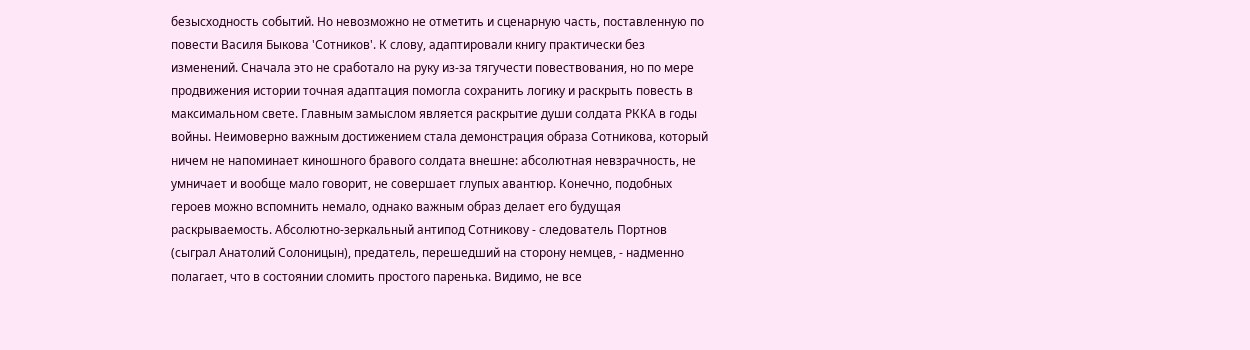безысходность событий. Но невозможно не отметить и сценарную часть, поставленную по повести Василя Быкова 'Сотников'. К слову, адаптировали книгу практически без изменений. Сначала это не сработало на руку из-за тягучести повествования, но по мере продвижения истории точная адаптация помогла сохранить логику и раскрыть повесть в максимальном свете. Главным замыслом является раскрытие души солдата РККА в годы войны. Неимоверно важным достижением стала демонстрация образа Сотникова, который ничем не напоминает киношного бравого солдата внешне: абсолютная невзрачность, не умничает и вообще мало говорит, не совершает глупых авантюр. Конечно, подобных героев можно вспомнить немало, однако важным образ делает его будущая раскрываемость. Абсолютно-зеркальный антипод Сотникову - следователь Портнов (сыграл Анатолий Солоницын), предатель, перешедший на сторону немцев, - надменно полагает, что в состоянии сломить простого паренька. Видимо, не все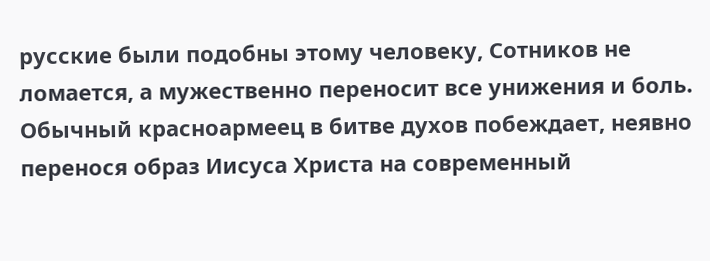русские были подобны этому человеку, Сотников не ломается, а мужественно переносит все унижения и боль. Обычный красноармеец в битве духов побеждает, неявно перенося образ Иисуса Христа на современный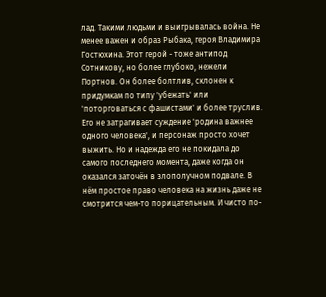лад. Такими людьми и выигрывалась война. Не менее важен и образ Рыбака, героя Владимира Гостюхина. Этот герой - тоже антипод Сотникову, но более глубоко, нежели Портнов. Он более болтлив, склонен к придумкам по типу 'убежать' или 'поторговаться с фашистами' и более труслив. Его не затрагивает суждение 'родина важнее одного человека', и персонаж просто хочет выжить. Но и надежда его не покидала до самого последнего момента, даже когда он оказался заточён в злополучном подвале. В нём простое право человека на жизнь даже не смотрится чем-то порицательным. И чисто по-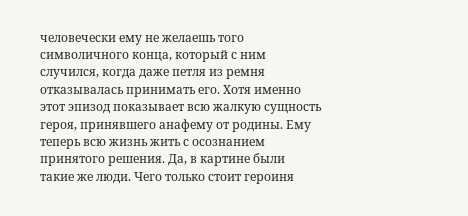человечески ему не желаешь того символичного конца, который с ним случился, когда даже петля из ремня отказывалась принимать его. Хотя именно этот эпизод показывает всю жалкую сущность героя, принявшего анафему от родины. Ему теперь всю жизнь жить с осознанием принятого решения. Да, в картине были такие же люди. Чего только стоит героиня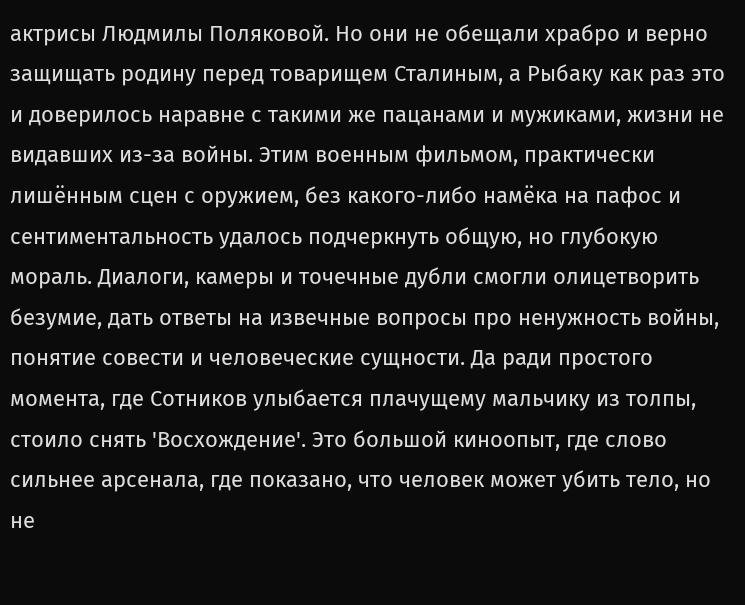актрисы Людмилы Поляковой. Но они не обещали храбро и верно защищать родину перед товарищем Сталиным, а Рыбаку как раз это и доверилось наравне с такими же пацанами и мужиками, жизни не видавших из-за войны. Этим военным фильмом, практически лишённым сцен с оружием, без какого-либо намёка на пафос и сентиментальность удалось подчеркнуть общую, но глубокую мораль. Диалоги, камеры и точечные дубли смогли олицетворить безумие, дать ответы на извечные вопросы про ненужность войны, понятие совести и человеческие сущности. Да ради простого момента, где Сотников улыбается плачущему мальчику из толпы, стоило снять 'Восхождение'. Это большой киноопыт, где слово сильнее арсенала, где показано, что человек может убить тело, но не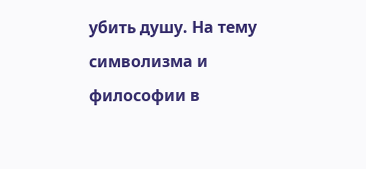убить душу. На тему символизма и философии в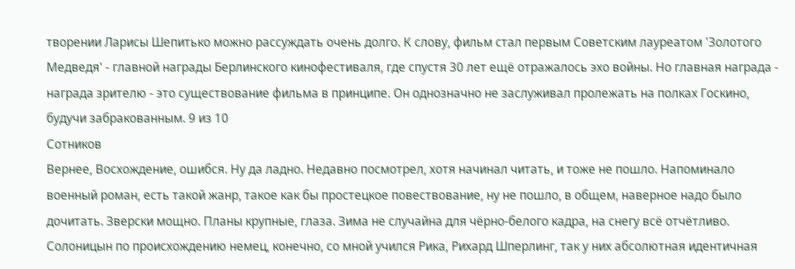творении Ларисы Шепитько можно рассуждать очень долго. К слову, фильм стал первым Советским лауреатом 'Золотого Медведя' - главной награды Берлинского кинофестиваля, где спустя 30 лет ещё отражалось эхо войны. Но главная награда - награда зрителю - это существование фильма в принципе. Он однозначно не заслуживал пролежать на полках Госкино, будучи забракованным. 9 из 10
Сотников
Вернее, Восхождение, ошибся. Ну да ладно. Недавно посмотрел, хотя начинал читать, и тоже не пошло. Напоминало военный роман, есть такой жанр, такое как бы простецкое повествование, ну не пошло, в общем, наверное надо было дочитать. Зверски мощно. Планы крупные, глаза. Зима не случайна для чёрно-белого кадра, на снегу всё отчётливо. Солоницын по происхождению немец, конечно, со мной учился Рика, Рихард Шперлинг, так у них абсолютная идентичная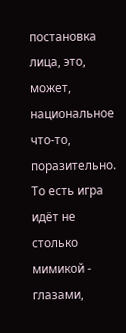постановка лица, это, может, национальное что-то, поразительно. То есть игра идёт не столько мимикой - глазами,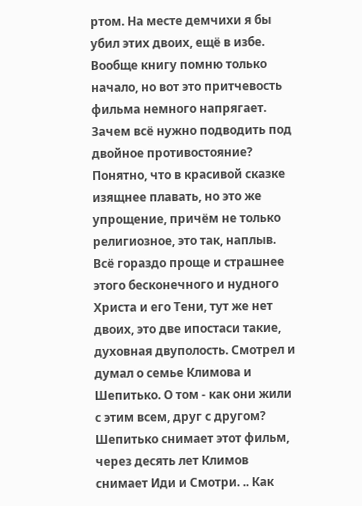ртом. На месте демчихи я бы убил этих двоих, ещё в избе. Вообще книгу помню только начало, но вот это притчевость фильма немного напрягает. Зачем всё нужно подводить под двойное противостояние? Понятно, что в красивой сказке изящнее плавать, но это же упрощение, причём не только религиозное, это так, наплыв. Всё гораздо проще и страшнее этого бесконечного и нудного Христа и его Тени, тут же нет двоих, это две ипостаси такие, духовная двуполость. Смотрел и думал о семье Климова и Шепитько. О том - как они жили с этим всем, друг с другом? Шепитько снимает этот фильм, через десять лет Климов снимает Иди и Смотри. .. Как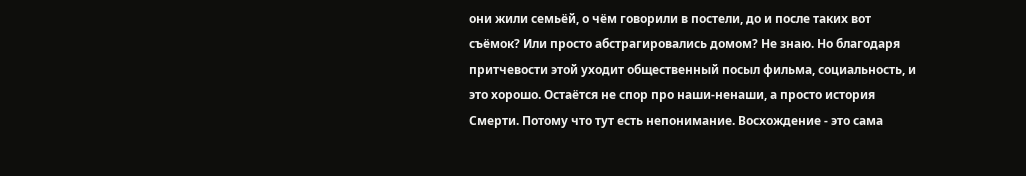они жили семьёй, о чём говорили в постели, до и после таких вот съёмок? Или просто абстрагировались домом? Не знаю. Но благодаря притчевости этой уходит общественный посыл фильма, социальность, и это хорошо. Остаётся не спор про наши-ненаши, а просто история Смерти. Потому что тут есть непонимание. Восхождение - это сама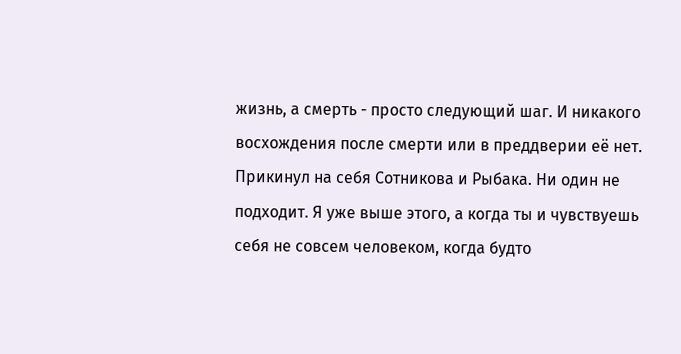жизнь, а смерть - просто следующий шаг. И никакого восхождения после смерти или в преддверии её нет. Прикинул на себя Сотникова и Рыбака. Ни один не подходит. Я уже выше этого, а когда ты и чувствуешь себя не совсем человеком, когда будто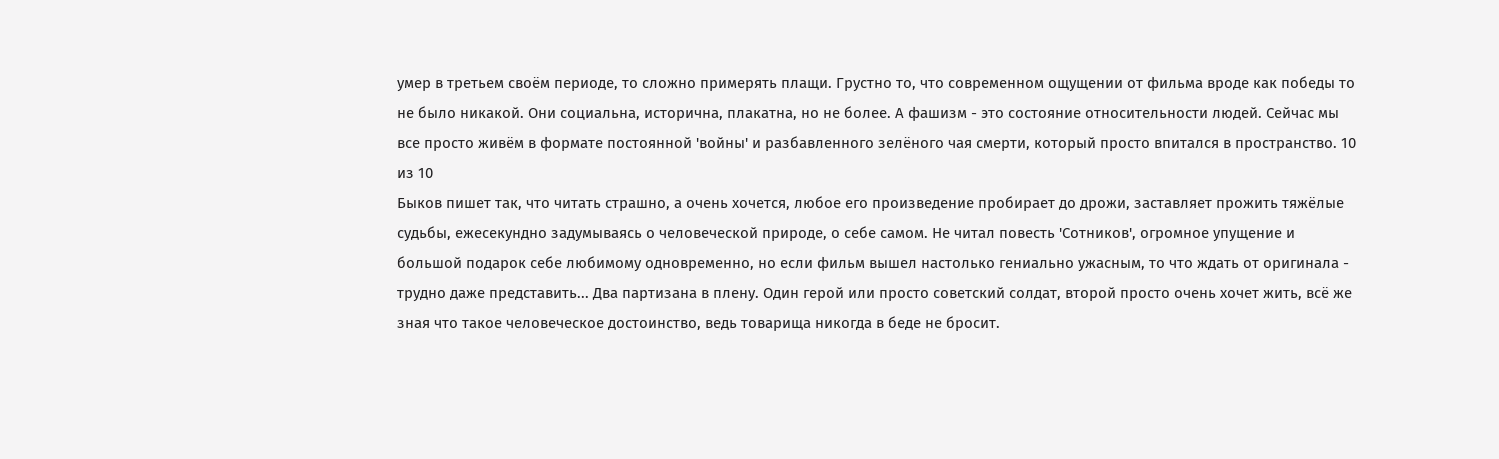умер в третьем своём периоде, то сложно примерять плащи. Грустно то, что современном ощущении от фильма вроде как победы то не было никакой. Они социальна, исторична, плакатна, но не более. А фашизм - это состояние относительности людей. Сейчас мы все просто живём в формате постоянной 'войны' и разбавленного зелёного чая смерти, который просто впитался в пространство. 10 из 10
Быков пишет так, что читать страшно, а очень хочется, любое его произведение пробирает до дрожи, заставляет прожить тяжёлые судьбы, ежесекундно задумываясь о человеческой природе, о себе самом. Не читал повесть 'Сотников', огромное упущение и большой подарок себе любимому одновременно, но если фильм вышел настолько гениально ужасным, то что ждать от оригинала - трудно даже представить... Два партизана в плену. Один герой или просто советский солдат, второй просто очень хочет жить, всё же зная что такое человеческое достоинство, ведь товарища никогда в беде не бросит.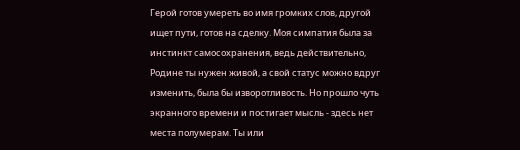Герой готов умереть во имя громких слов, другой ищет пути, готов на сделку. Моя симпатия была за инстинкт самосохранения, ведь действительно, Родине ты нужен живой, а свой статус можно вдруг изменить, была бы изворотливость. Но прошло чуть экранного времени и постигает мысль - здесь нет места полумерам. Ты или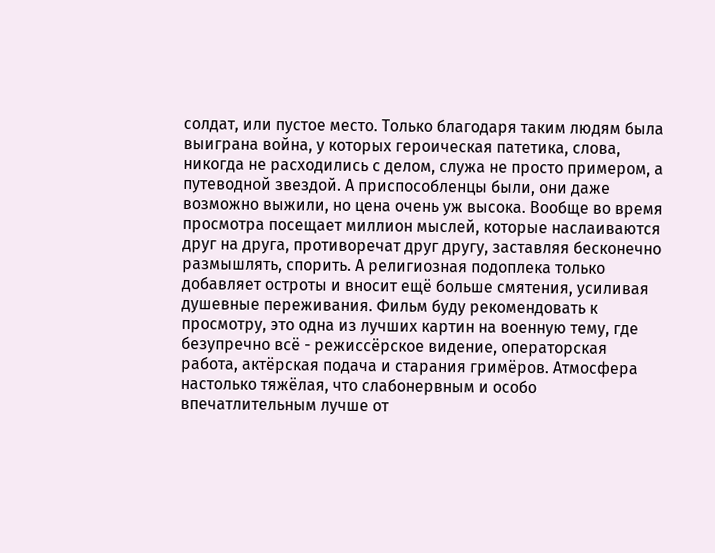солдат, или пустое место. Только благодаря таким людям была выиграна война, у которых героическая патетика, слова, никогда не расходились с делом, служа не просто примером, а путеводной звездой. А приспособленцы были, они даже возможно выжили, но цена очень уж высока. Вообще во время просмотра посещает миллион мыслей, которые наслаиваются друг на друга, противоречат друг другу, заставляя бесконечно размышлять, спорить. А религиозная подоплека только добавляет остроты и вносит ещё больше смятения, усиливая душевные переживания. Фильм буду рекомендовать к просмотру, это одна из лучших картин на военную тему, где безупречно всё - режиссёрское видение, операторская работа, актёрская подача и старания гримёров. Атмосфера настолько тяжёлая, что слабонервным и особо впечатлительным лучше от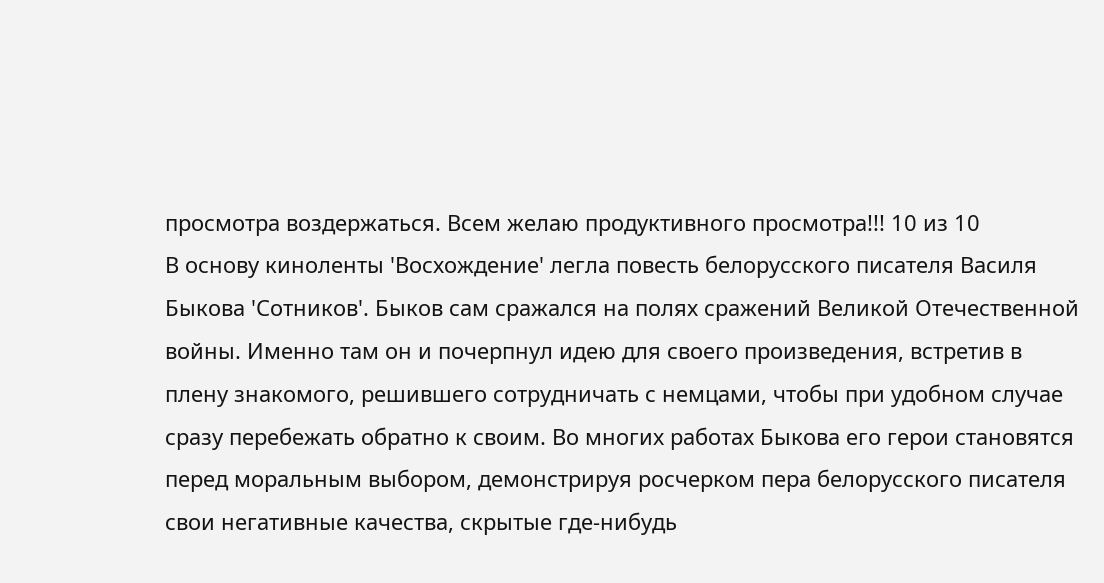просмотра воздержаться. Всем желаю продуктивного просмотра!!! 10 из 10
В основу киноленты 'Восхождение' легла повесть белорусского писателя Василя Быкова 'Сотников'. Быков сам сражался на полях сражений Великой Отечественной войны. Именно там он и почерпнул идею для своего произведения, встретив в плену знакомого, решившего сотрудничать с немцами, чтобы при удобном случае сразу перебежать обратно к своим. Во многих работах Быкова его герои становятся перед моральным выбором, демонстрируя росчерком пера белорусского писателя свои негативные качества, скрытые где-нибудь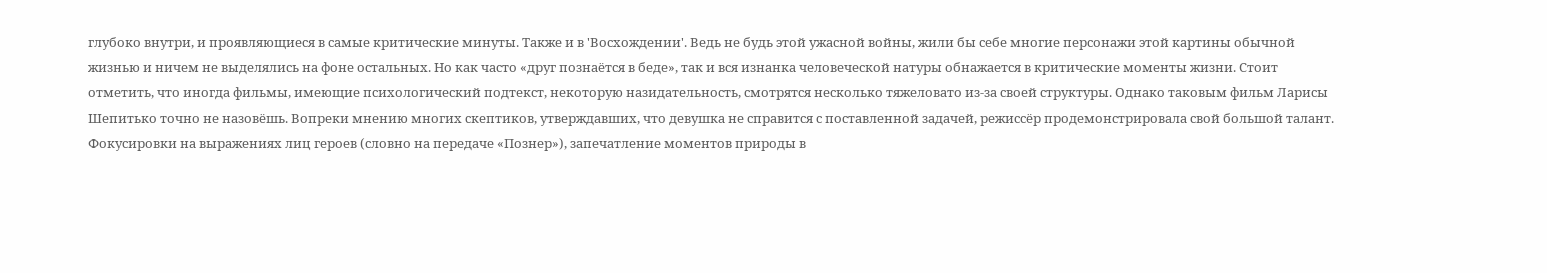глубоко внутри, и проявляющиеся в самые критические минуты. Также и в 'Восхождении'. Ведь не будь этой ужасной войны, жили бы себе многие персонажи этой картины обычной жизнью и ничем не выделялись на фоне остальных. Но как часто «друг познаётся в беде», так и вся изнанка человеческой натуры обнажается в критические моменты жизни. Стоит отметить, что иногда фильмы, имеющие психологический подтекст, некоторую назидательность, смотрятся несколько тяжеловато из-за своей структуры. Однако таковым фильм Ларисы Шепитько точно не назовёшь. Вопреки мнению многих скептиков, утверждавших, что девушка не справится с поставленной задачей, режиссёр продемонстрировала свой большой талант. Фокусировки на выражениях лиц героев (словно на передаче «Познер»), запечатление моментов природы в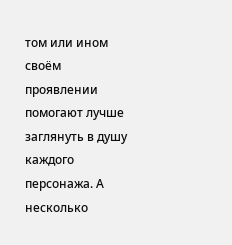том или ином своём проявлении помогают лучше заглянуть в душу каждого персонажа. А несколько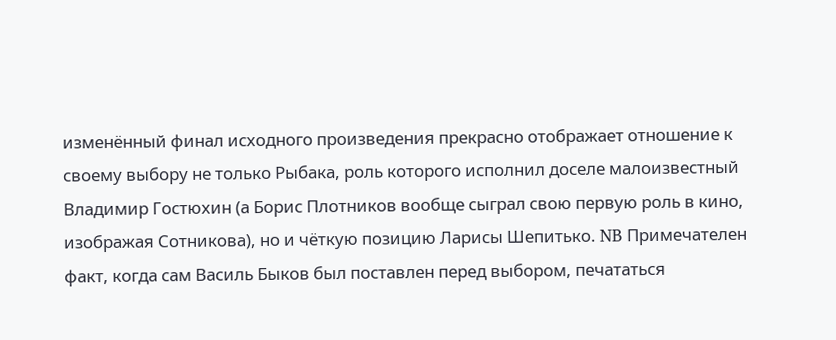изменённый финал исходного произведения прекрасно отображает отношение к своему выбору не только Рыбака, роль которого исполнил доселе малоизвестный Владимир Гостюхин (а Борис Плотников вообще сыграл свою первую роль в кино, изображая Сотникова), но и чёткую позицию Ларисы Шепитько. NB Примечателен факт, когда сам Василь Быков был поставлен перед выбором, печататься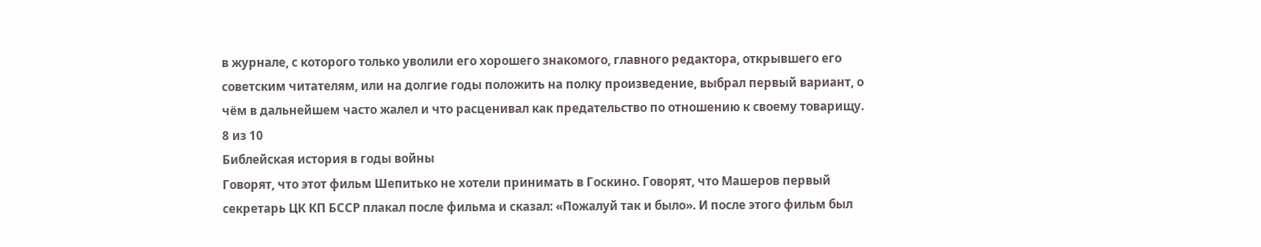в журнале, с которого только уволили его хорошего знакомого, главного редактора, открывшего его советским читателям, или на долгие годы положить на полку произведение, выбрал первый вариант, о чём в дальнейшем часто жалел и что расценивал как предательство по отношению к своему товарищу. 8 из 10
Библейская история в годы войны
Говорят, что этот фильм Шепитько не хотели принимать в Госкино. Говорят, что Машеров первый секретарь ЦК КП БССР плакал после фильма и сказал: «Пожалуй так и было». И после этого фильм был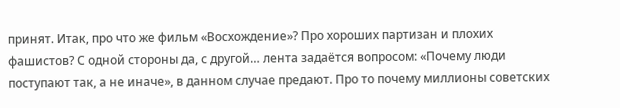принят. Итак, про что же фильм «Восхождение»? Про хороших партизан и плохих фашистов? С одной стороны да, с другой… лента задаётся вопросом: «Почему люди поступают так, а не иначе», в данном случае предают. Про то почему миллионы советских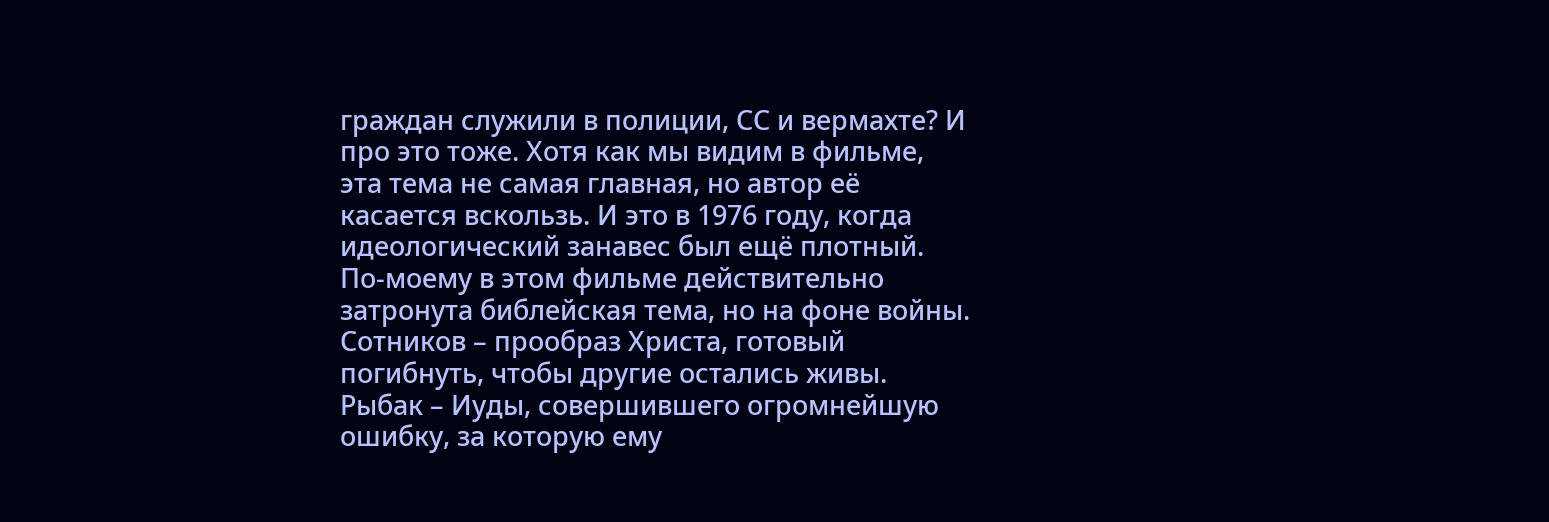граждан служили в полиции, СС и вермахте? И про это тоже. Хотя как мы видим в фильме, эта тема не самая главная, но автор её касается вскользь. И это в 1976 году, когда идеологический занавес был ещё плотный. По-моему в этом фильме действительно затронута библейская тема, но на фоне войны. Сотников – прообраз Христа, готовый погибнуть, чтобы другие остались живы. Рыбак – Иуды, совершившего огромнейшую ошибку, за которую ему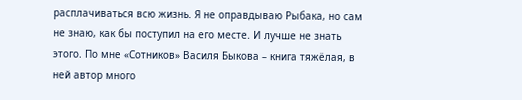расплачиваться всю жизнь. Я не оправдываю Рыбака, но сам не знаю, как бы поступил на его месте. И лучше не знать этого. По мне «Сотников» Василя Быкова – книга тяжёлая, в ней автор много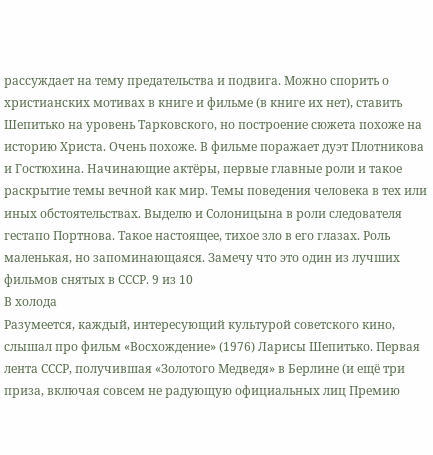рассуждает на тему предательства и подвига. Можно спорить о христианских мотивах в книге и фильме (в книге их нет), ставить Шепитько на уровень Тарковского, но построение сюжета похоже на историю Христа. Очень похоже. В фильме поражает дуэт Плотникова и Гостюхина. Начинающие актёры, первые главные роли и такое раскрытие темы вечной как мир. Темы поведения человека в тех или иных обстоятельствах. Выделю и Солоницына в роли следователя гестапо Портнова. Такое настоящее, тихое зло в его глазах. Роль маленькая, но запоминающаяся. Замечу что это один из лучших фильмов снятых в СССР. 9 из 10
В холода
Разумеется, каждый, интересующий культурой советского кино, слышал про фильм «Восхождение» (1976) Ларисы Шепитько. Первая лента СССР, получившая «Золотого Медведя» в Берлине (и ещё три приза, включая совсем не радующую официальных лиц Премию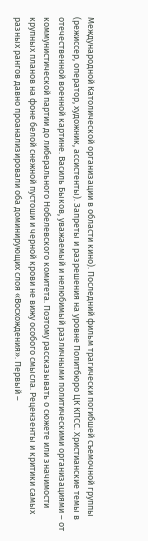Международной Католической организации в области кино). Последний фильм трагически погибшей съемочной группы (режиссер, оператор, художник, ассистенты). Запреты и разрешения на уровне Политбюро ЦК КПСС. Христианские темы в отечественной военной картине. Василь Быков, уважаемый и нелюбимый различными политическими организациями – от коммунистической партии до либерального Нобелевского комитета. Поэтому рассказывать о сюжете или значимости крупных планов на фоне белой снежной пустоши и черной крови не вижу особого смысла. Рецензенты и критики самых разных рангов давно проанализировали оба доминирующих слоя «Восхождения». Первый –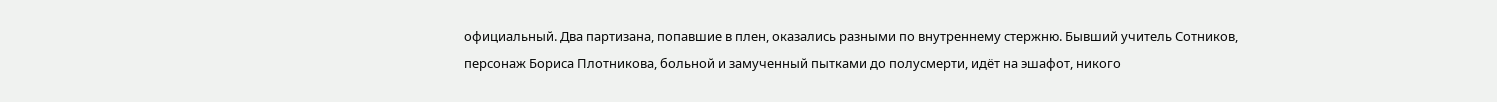официальный. Два партизана, попавшие в плен, оказались разными по внутреннему стержню. Бывший учитель Сотников, персонаж Бориса Плотникова, больной и замученный пытками до полусмерти, идёт на эшафот, никого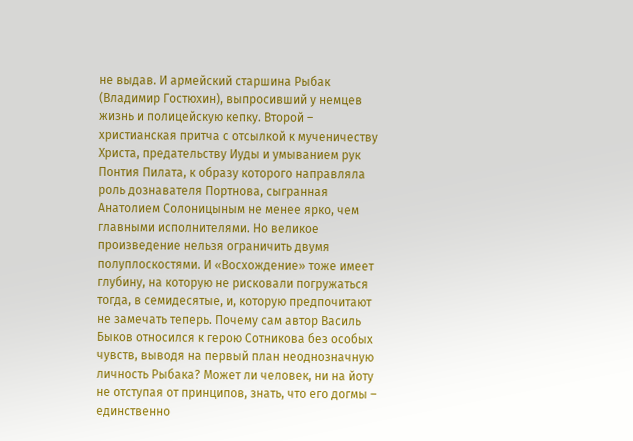не выдав. И армейский старшина Рыбак (Владимир Гостюхин), выпросивший у немцев жизнь и полицейскую кепку. Второй – христианская притча с отсылкой к мученичеству Христа, предательству Иуды и умыванием рук Понтия Пилата, к образу которого направляла роль дознавателя Портнова, сыгранная Анатолием Солоницыным не менее ярко, чем главными исполнителями. Но великое произведение нельзя ограничить двумя полуплоскостями. И «Восхождение» тоже имеет глубину, на которую не рисковали погружаться тогда, в семидесятые, и, которую предпочитают не замечать теперь. Почему сам автор Василь Быков относился к герою Сотникова без особых чувств, выводя на первый план неоднозначную личность Рыбака? Может ли человек, ни на йоту не отступая от принципов, знать, что его догмы – единственно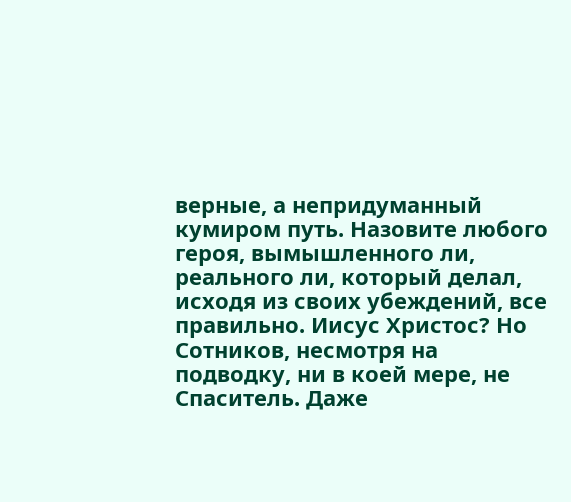верные, а непридуманный кумиром путь. Назовите любого героя, вымышленного ли, реального ли, который делал, исходя из своих убеждений, все правильно. Иисус Христос? Но Сотников, несмотря на подводку, ни в коей мере, не Спаситель. Даже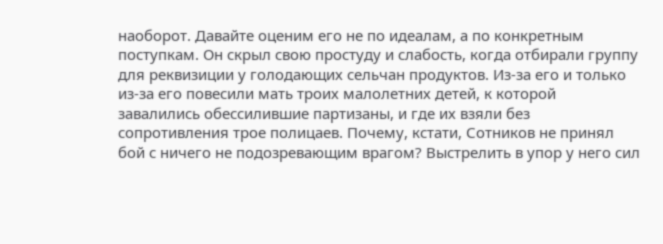наоборот. Давайте оценим его не по идеалам, а по конкретным поступкам. Он скрыл свою простуду и слабость, когда отбирали группу для реквизиции у голодающих сельчан продуктов. Из-за его и только из-за его повесили мать троих малолетних детей, к которой завалились обессилившие партизаны, и где их взяли без сопротивления трое полицаев. Почему, кстати, Сотников не принял бой с ничего не подозревающим врагом? Выстрелить в упор у него сил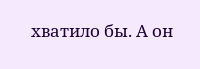хватило бы. А он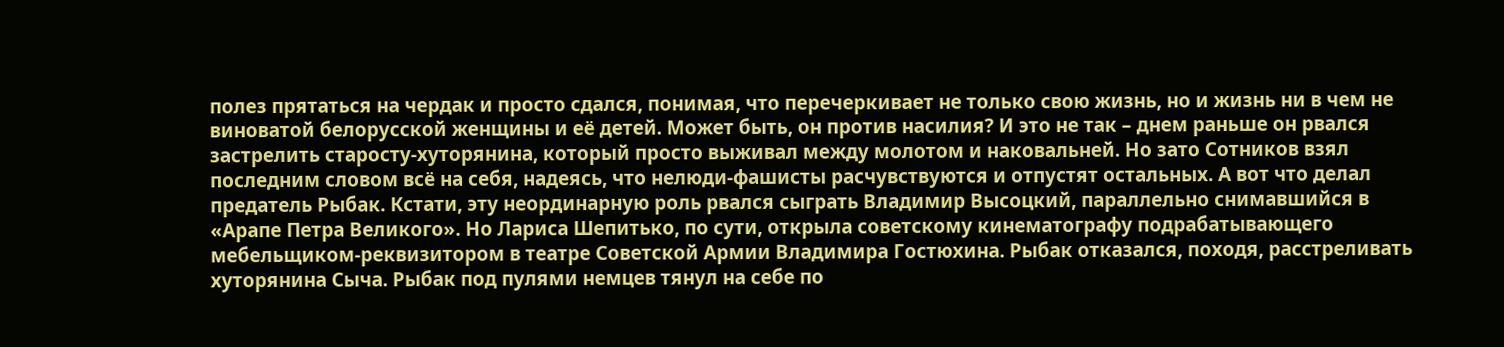полез прятаться на чердак и просто сдался, понимая, что перечеркивает не только свою жизнь, но и жизнь ни в чем не виноватой белорусской женщины и её детей. Может быть, он против насилия? И это не так – днем раньше он рвался застрелить старосту-хуторянина, который просто выживал между молотом и наковальней. Но зато Сотников взял последним словом всё на себя, надеясь, что нелюди-фашисты расчувствуются и отпустят остальных. А вот что делал предатель Рыбак. Кстати, эту неординарную роль рвался сыграть Владимир Высоцкий, параллельно снимавшийся в «Арапе Петра Великого». Но Лариса Шепитько, по сути, открыла советскому кинематографу подрабатывающего мебельщиком-реквизитором в театре Советской Армии Владимира Гостюхина. Рыбак отказался, походя, расстреливать хуторянина Сыча. Рыбак под пулями немцев тянул на себе по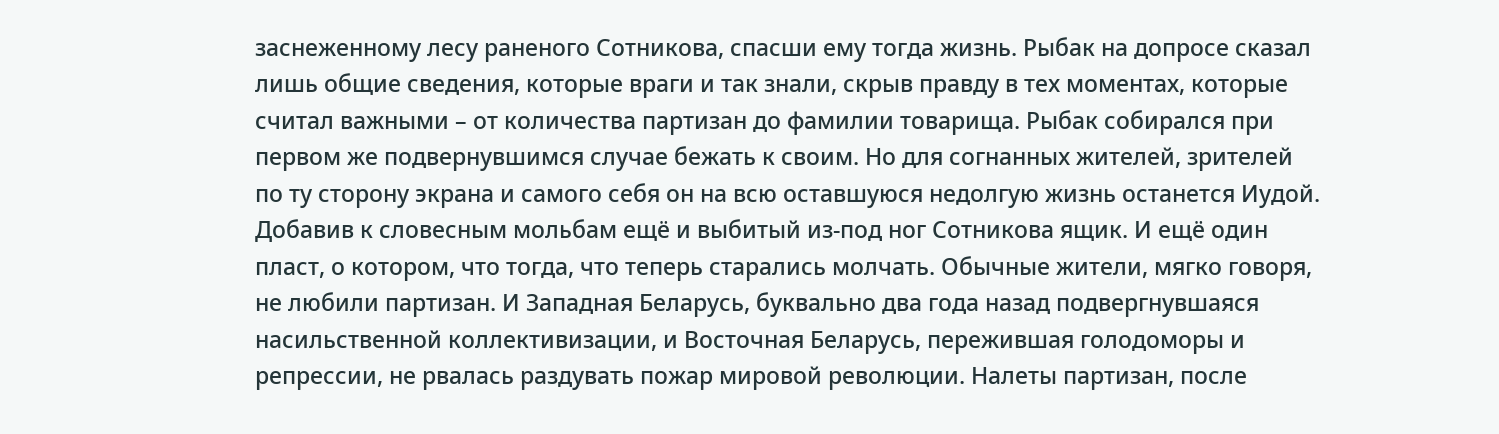заснеженному лесу раненого Сотникова, спасши ему тогда жизнь. Рыбак на допросе сказал лишь общие сведения, которые враги и так знали, скрыв правду в тех моментах, которые считал важными – от количества партизан до фамилии товарища. Рыбак собирался при первом же подвернувшимся случае бежать к своим. Но для согнанных жителей, зрителей по ту сторону экрана и самого себя он на всю оставшуюся недолгую жизнь останется Иудой. Добавив к словесным мольбам ещё и выбитый из-под ног Сотникова ящик. И ещё один пласт, о котором, что тогда, что теперь старались молчать. Обычные жители, мягко говоря, не любили партизан. И Западная Беларусь, буквально два года назад подвергнувшаяся насильственной коллективизации, и Восточная Беларусь, пережившая голодоморы и репрессии, не рвалась раздувать пожар мировой революции. Налеты партизан, после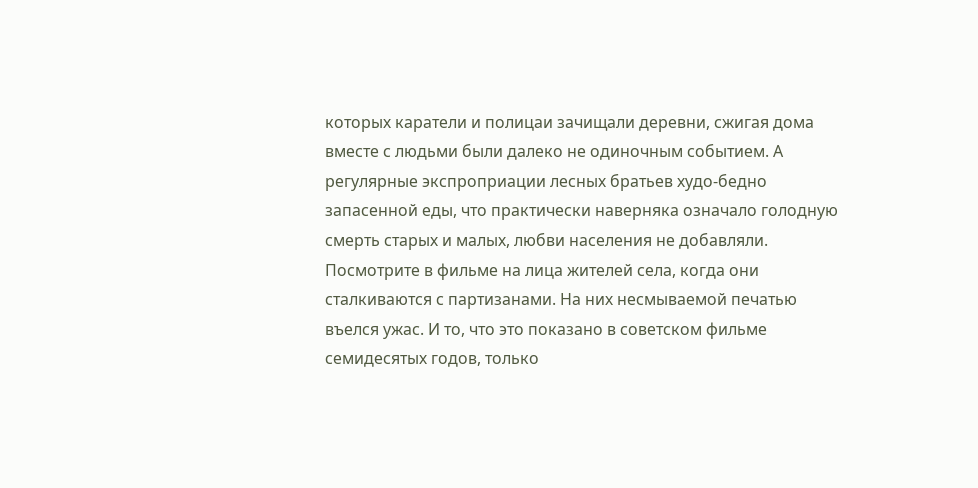которых каратели и полицаи зачищали деревни, сжигая дома вместе с людьми были далеко не одиночным событием. А регулярные экспроприации лесных братьев худо-бедно запасенной еды, что практически наверняка означало голодную смерть старых и малых, любви населения не добавляли. Посмотрите в фильме на лица жителей села, когда они сталкиваются с партизанами. На них несмываемой печатью въелся ужас. И то, что это показано в советском фильме семидесятых годов, только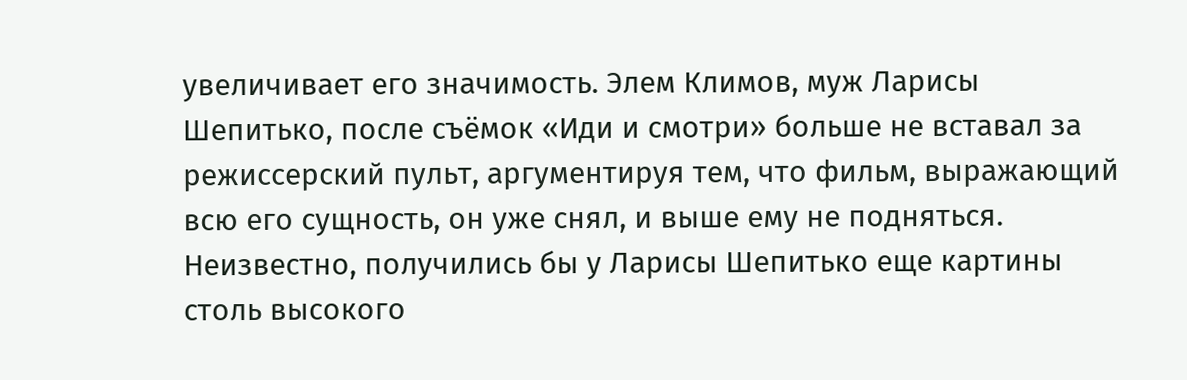увеличивает его значимость. Элем Климов, муж Ларисы Шепитько, после съёмок «Иди и смотри» больше не вставал за режиссерский пульт, аргументируя тем, что фильм, выражающий всю его сущность, он уже снял, и выше ему не подняться. Неизвестно, получились бы у Ларисы Шепитько еще картины столь высокого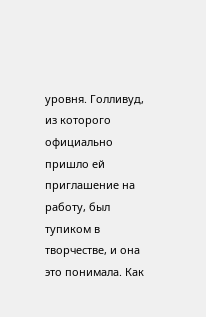уровня. Голливуд, из которого официально пришло ей приглашение на работу, был тупиком в творчестве, и она это понимала. Как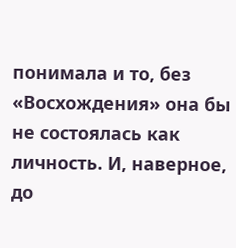понимала и то, без «Восхождения» она бы не состоялась как личность. И, наверное, до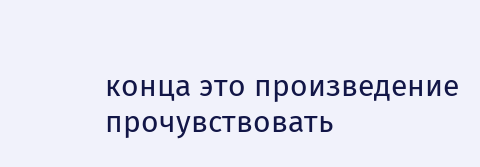конца это произведение прочувствовать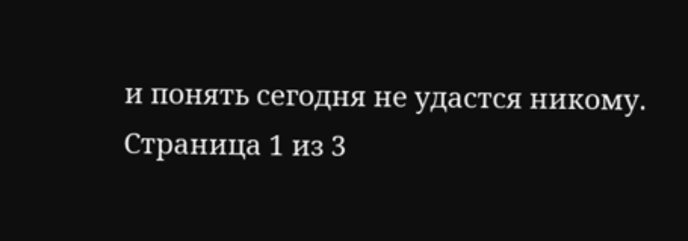и понять сегодня не удастся никому.
Страница 1 из 3